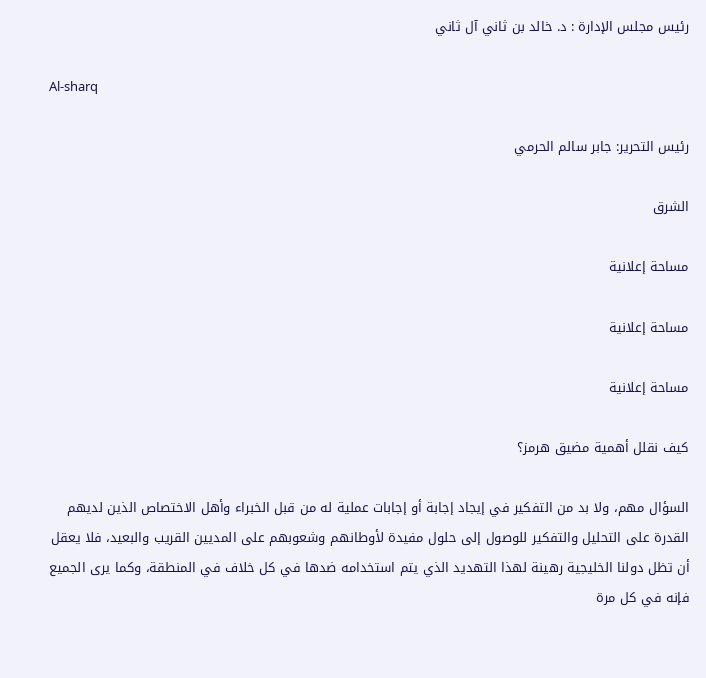رئيس مجلس الإدارة : د. خالد بن ثاني آل ثاني

Al-sharq

رئيس التحرير: جابر سالم الحرمي

الشرق

مساحة إعلانية

مساحة إعلانية

مساحة إعلانية

كيف نقلل أهمية مضيق هرمز؟

السؤال مهم، ولا بد من التفكير في إيجاد إجابة أو إجابات عملية له من قبل الخبراء وأهل الاختصاص الذين لديهم القدرة على التحليل والتفكير للوصول إلى حلول مفيدة لأوطانهم وشعوبهم على المديين القريب والبعيد، فلا يعقل أن تظل دولنا الخليجية رهينة لهذا التهديد الذي يتم استخدامه ضدها في كل خلاف في المنطقة، وكما يرى الجميع فإنه في كل مرة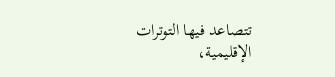تتصاعد فيها التوترات الإقليمية،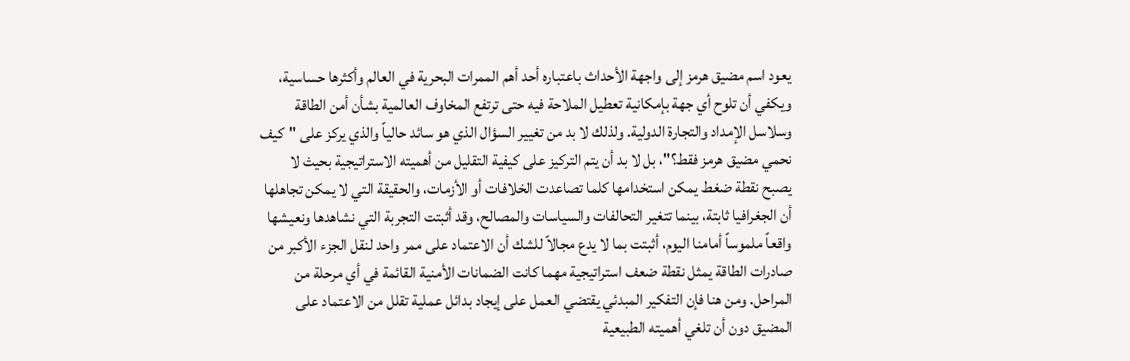يعود اسم مضيق هرمز إلى واجهة الأحداث باعتباره أحد أهم الممرات البحرية في العالم وأكثرها حساسية، ويكفي أن تلوح أي جهة بإمكانية تعطيل الملاحة فيه حتى ترتفع المخاوف العالمية بشأن أمن الطاقة وسلاسل الإمداد والتجارة الدولية. ولذلك لا بد من تغيير السؤال الذي هو سائد حالياً والذي يركز على "كيف نحمي مضيق هرمز فقط؟"، بل لا بد أن يتم التركيز على كيفية التقليل من أهميته الاستراتيجية بحيث لا يصبح نقطة ضغط يمكن استخدامها كلما تصاعدت الخلافات أو الأزمات، والحقيقة التي لا يمكن تجاهلها أن الجغرافيا ثابتة، بينما تتغير التحالفات والسياسات والمصالح، وقد أثبتت التجربة التي نشاهدها ونعيشها واقعاً ملموساً أمامنا اليوم، أثبتت بما لا يدع مجالاً للشك أن الاعتماد على ممر واحد لنقل الجزء الأكبر من صادرات الطاقة يمثل نقطة ضعف استراتيجية مهما كانت الضمانات الأمنية القائمة في أي مرحلة من المراحل. ومن هنا فإن التفكير المبدئي يقتضي العمل على إيجاد بدائل عملية تقلل من الاعتماد على المضيق دون أن تلغي أهميته الطبيعية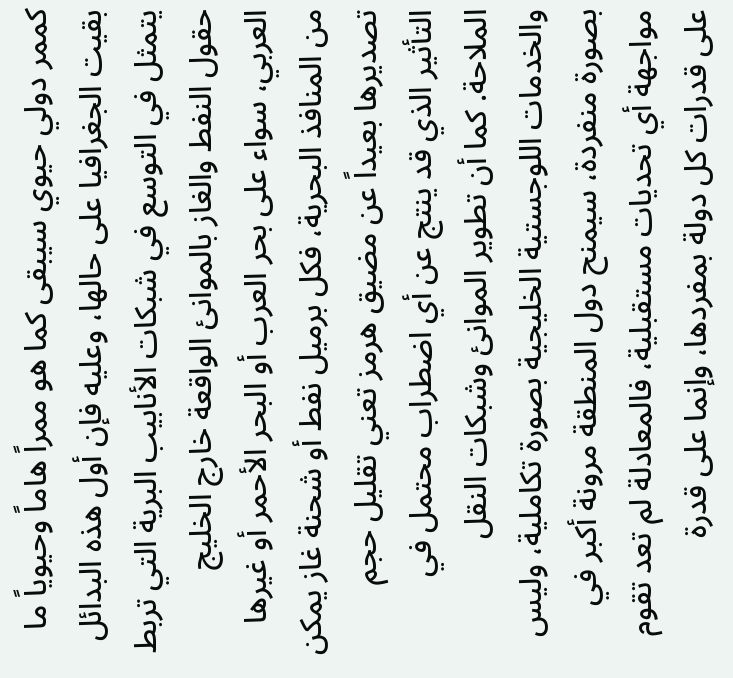كممر دولي حيوي سيبقى كما هو ممراً هاماً وحيوياً ما بقيت الجغرافيا على حالها، وعليه فإن أول هذه البدائل يتمثل في التوسع في شبكات الأنابيب البرية التي تربط حقول النفط والغاز بالموانئ الواقعة خارج الخليج العربي، سواء على بحر العرب أو البحر الأحمر أو غيرها من المنافذ البحرية، فكل برميل نفط أو شحنة غاز يمكن تصديرها بعيداً عن مضيق هرمز تعني تقليل حجم التأثير الذي قد ينتج عن أي اضطراب محتمل في الملاحة. كما أن تطوير الموانئ وشبكات النقل والخدمات اللوجستية الخليجية بصورة تكاملية، وليس بصورة منفردة، سيمنح دول المنطقة مرونة أكبر في مواجهة أي تحديات مستقبلية، فالمعادلة لم تعد تقوم على قدرات كل دولة بمفردها، وإنما على قدرة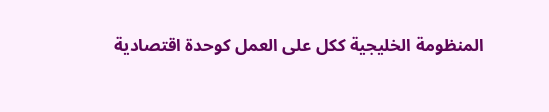المنظومة الخليجية ككل على العمل كوحدة اقتصادية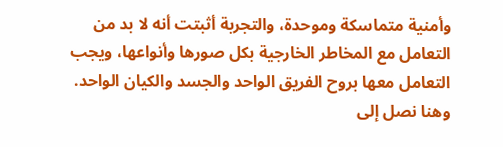وأمنية متماسكة وموحدة، والتجربة أثبتت أنه لا بد من التعامل مع المخاطر الخارجية بكل صورها وأنواعها، ويجب التعامل معها بروح الفريق الواحد والجسد والكيان الواحد. وهنا نصل إلى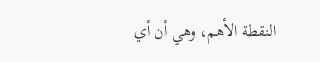النقطة الأهم، وهي أن أي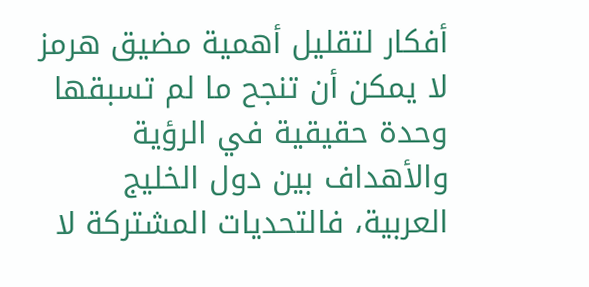أفكار لتقليل أهمية مضيق هرمز لا يمكن أن تنجح ما لم تسبقها وحدة حقيقية في الرؤية والأهداف بين دول الخليج العربية، فالتحديات المشتركة لا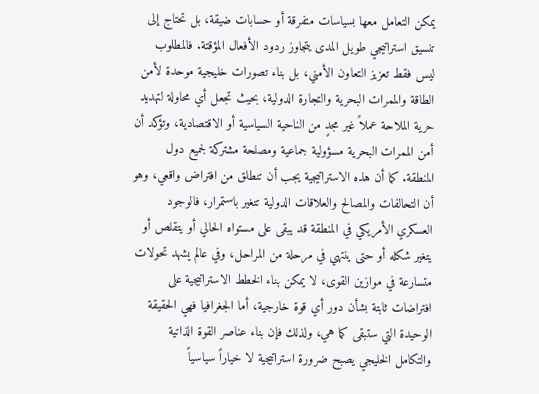يمكن التعامل معها بسياسات متفرقة أو حسابات ضيقة، بل تحتاج إلى تنسيق استراتيجي طويل المدى يتجاوز ردود الأفعال المؤقتة. فالمطلوب ليس فقط تعزيز التعاون الأمني، بل بناء تصورات خليجية موحدة لأمن الطاقة والممرات البحرية والتجارة الدولية، بحيث تجعل أي محاولة لتهديد حرية الملاحة عملاً غير مجدٍ من الناحية السياسية أو الاقتصادية، وتؤكد أن أمن الممرات البحرية مسؤولية جماعية ومصلحة مشتركة لجميع دول المنطقة. كما أن هذه الاستراتيجية يجب أن تنطلق من افتراض واقعي، وهو أن التحالفات والمصالح والعلاقات الدولية تتغير باستمرار، فالوجود العسكري الأمريكي في المنطقة قد يبقى على مستواه الحالي أو يتقلص أو يتغير شكله أو حتى ينتهي في مرحلة من المراحل، وفي عالم يشهد تحولات متسارعة في موازين القوى، لا يمكن بناء الخطط الاستراتيجية على افتراضات ثابتة بشأن دور أي قوة خارجية، أما الجغرافيا فهي الحقيقة الوحيدة التي ستبقى كما هي، ولذلك فإن بناء عناصر القوة الذاتية والتكامل الخليجي يصبح ضرورة استراتيجية لا خياراً سياسياً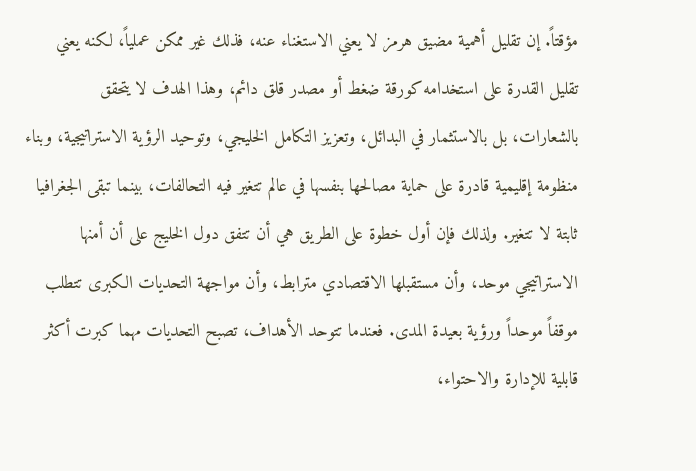مؤقتاً. إن تقليل أهمية مضيق هرمز لا يعني الاستغناء عنه، فذلك غير ممكن عملياً، لكنه يعني تقليل القدرة على استخدامه كورقة ضغط أو مصدر قلق دائم، وهذا الهدف لا يتحقق بالشعارات، بل بالاستثمار في البدائل، وتعزيز التكامل الخليجي، وتوحيد الرؤية الاستراتيجية، وبناء منظومة إقليمية قادرة على حماية مصالحها بنفسها في عالم تتغير فيه التحالفات، بينما تبقى الجغرافيا ثابتة لا تتغير. ولذلك فإن أول خطوة على الطريق هي أن تتفق دول الخليج على أن أمنها الاستراتيجي موحد، وأن مستقبلها الاقتصادي مترابط، وأن مواجهة التحديات الكبرى تتطلب موقفاً موحداً ورؤية بعيدة المدى. فعندما تتوحد الأهداف، تصبح التحديات مهما كبرت أكثر قابلية للإدارة والاحتواء،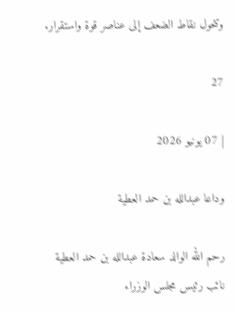وتتحول نقاط الضعف إلى عناصر قوة واستقرار.

27

| 07 يونيو 2026

وداعا عبدالله بن حمد العطية

رحم الله الوالد سعادة عبدالله بن حمد العطية نائب رئيس مجلس الوزراء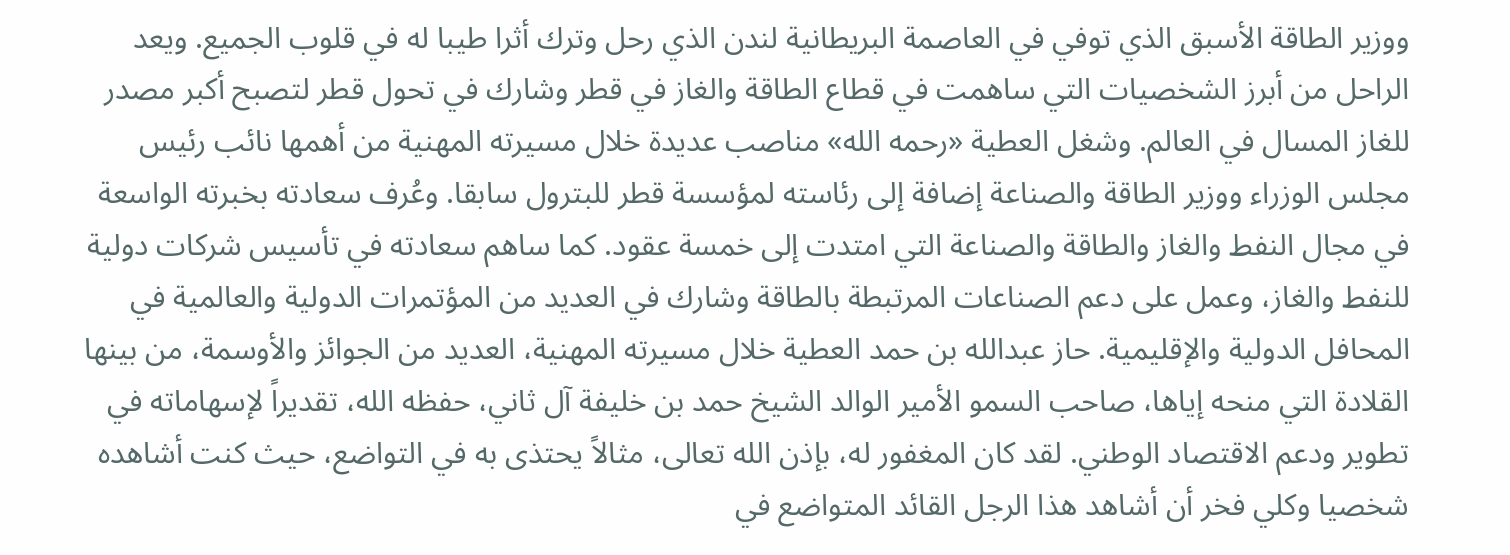ووزير الطاقة الأسبق الذي توفي في العاصمة البريطانية لندن الذي رحل وترك أثرا طيبا له في قلوب الجميع. ويعد الراحل من أبرز الشخصيات التي ساهمت في قطاع الطاقة والغاز في قطر وشارك في تحول قطر لتصبح أكبر مصدر للغاز المسال في العالم. وشغل العطية «رحمه الله» مناصب عديدة خلال مسيرته المهنية من أهمها نائب رئيس مجلس الوزراء ووزير الطاقة والصناعة إضافة إلى رئاسته لمؤسسة قطر للبترول سابقا. وعُرف سعادته بخبرته الواسعة في مجال النفط والغاز والطاقة والصناعة التي امتدت إلى خمسة عقود. كما ساهم سعادته في تأسيس شركات دولية للنفط والغاز، وعمل على دعم الصناعات المرتبطة بالطاقة وشارك في العديد من المؤتمرات الدولية والعالمية في المحافل الدولية والإقليمية. حاز عبدالله بن حمد العطية خلال مسيرته المهنية، العديد من الجوائز والأوسمة، من بينها القلادة التي منحه إياها، صاحب السمو الأمير الوالد الشيخ حمد بن خليفة آل ثاني، حفظه الله، تقديراً لإسهاماته في تطوير ودعم الاقتصاد الوطني. لقد كان المغفور له، بإذن الله تعالى، مثالاً يحتذى به في التواضع، حيث كنت أشاهده شخصيا وكلي فخر أن أشاهد هذا الرجل القائد المتواضع في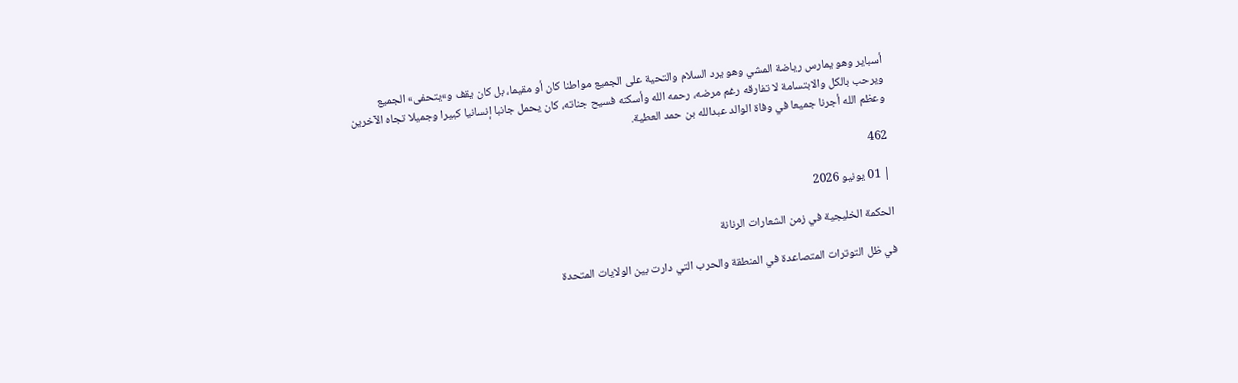أسباير وهو يمارس رياضة المشي وهو يرد السلام والتحية على الجميع مواطنا كان أو مقيما، بل كان يقف و»يتحفى» الجميع ويرحب بالكل والابتسامة لا تفارقه رغم مرضه، رحمه الله وأسكنه فسيح جناته، كان يحمل جانبا إنسانيا كبيرا وجميلا تجاه الآخرين وعظم الله أجرنا جميعا في وفاة الوالد عبدالله بن حمد العطية.

462

| 01 يونيو 2026

الحكمة الخليجية في زمن الشعارات الرنانة

في ظل التوترات المتصاعدة في المنطقة والحرب التي دارت بين الولايات المتحدة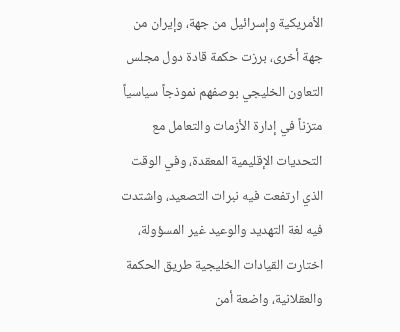الأمريكية وإسرائيل من جهة، وإيران من جهة أخرى، برزت حكمة قادة دول مجلس التعاون الخليجي بوصفهم نموذجاً سياسياً متزناً في إدارة الأزمات والتعامل مع التحديات الإقليمية المعقدة، وفي الوقت الذي ارتفعت فيه نبرات التصعيد، واشتدت فيه لغة التهديد والوعيد غير المسؤولة، اختارت القيادات الخليجية طريق الحكمة والعقلانية، واضعة أمن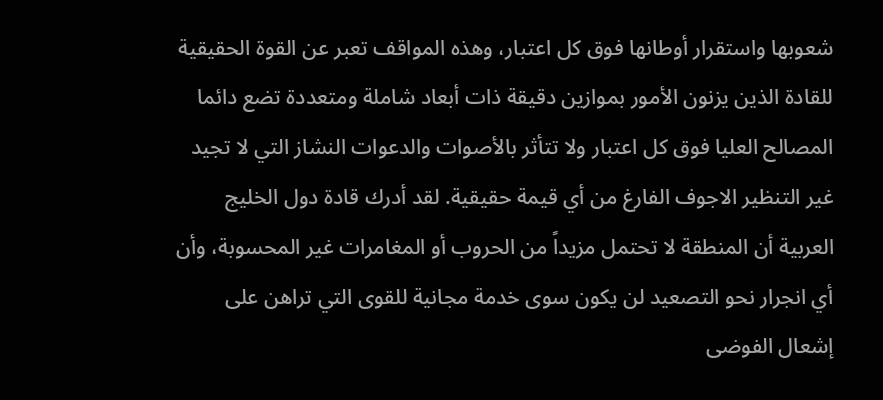شعوبها واستقرار أوطانها فوق كل اعتبار، وهذه المواقف تعبر عن القوة الحقيقية للقادة الذين يزنون الأمور بموازين دقيقة ذات أبعاد شاملة ومتعددة تضع دائما المصالح العليا فوق كل اعتبار ولا تتأثر بالأصوات والدعوات النشاز التي لا تجيد غير التنظير الاجوف الفارغ من أي قيمة حقيقية. لقد أدرك قادة دول الخليج العربية أن المنطقة لا تحتمل مزيداً من الحروب أو المغامرات غير المحسوبة، وأن أي انجرار نحو التصعيد لن يكون سوى خدمة مجانية للقوى التي تراهن على إشعال الفوضى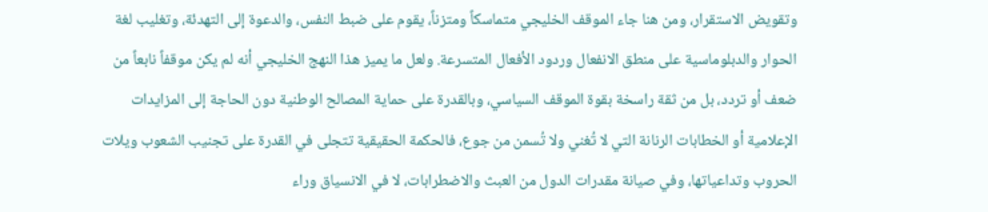وتقويض الاستقرار، ومن هنا جاء الموقف الخليجي متماسكاً ومتزناً، يقوم على ضبط النفس، والدعوة إلى التهدئة، وتغليب لغة الحوار والدبلوماسية على منطق الانفعال وردود الأفعال المتسرعة. ولعل ما يميز هذا النهج الخليجي أنه لم يكن موقفاً نابعاً من ضعف أو تردد، بل من ثقة راسخة بقوة الموقف السياسي، وبالقدرة على حماية المصالح الوطنية دون الحاجة إلى المزايدات الإعلامية أو الخطابات الرنانة التي لا تُغني ولا تُسمن من جوع، فالحكمة الحقيقية تتجلى في القدرة على تجنيب الشعوب ويلات الحروب وتداعياتها، وفي صيانة مقدرات الدول من العبث والاضطرابات، لا في الانسياق وراء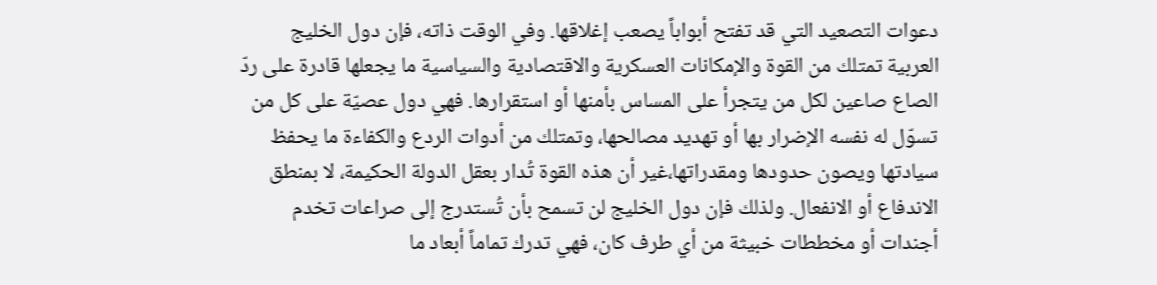دعوات التصعيد التي قد تفتح أبواباً يصعب إغلاقها. وفي الوقت ذاته، فإن دول الخليج العربية تمتلك من القوة والإمكانات العسكرية والاقتصادية والسياسية ما يجعلها قادرة على ردّ الصاع صاعين لكل من يتجرأ على المساس بأمنها أو استقرارها. فهي دول عصيّة على كل من تسوّل له نفسه الإضرار بها أو تهديد مصالحها، وتمتلك من أدوات الردع والكفاءة ما يحفظ سيادتها ويصون حدودها ومقدراتها،غير أن هذه القوة تُدار بعقل الدولة الحكيمة، لا بمنطق الاندفاع أو الانفعال. ولذلك فإن دول الخليج لن تسمح بأن تُستدرج إلى صراعات تخدم أجندات أو مخططات خبيثة من أي طرف كان، فهي تدرك تماماً أبعاد ما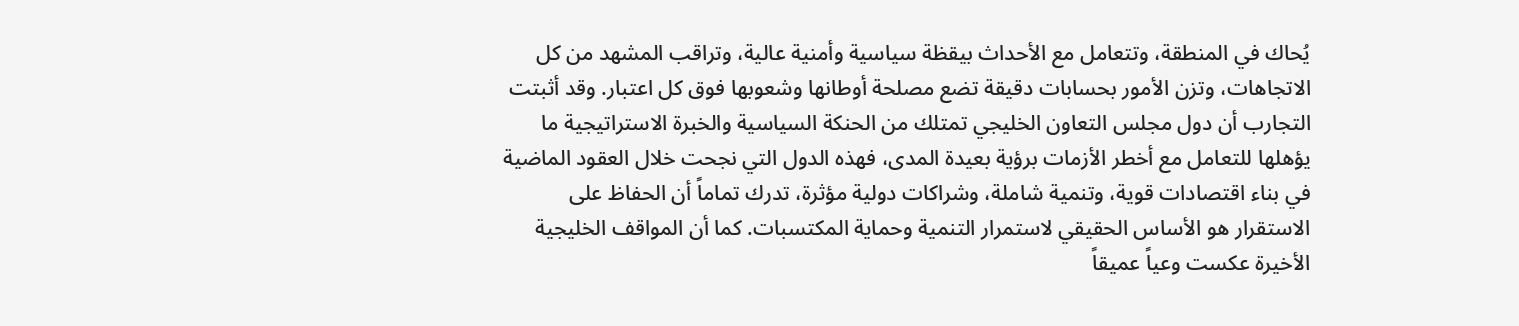يُحاك في المنطقة، وتتعامل مع الأحداث بيقظة سياسية وأمنية عالية، وتراقب المشهد من كل الاتجاهات، وتزن الأمور بحسابات دقيقة تضع مصلحة أوطانها وشعوبها فوق كل اعتبار. وقد أثبتت التجارب أن دول مجلس التعاون الخليجي تمتلك من الحنكة السياسية والخبرة الاستراتيجية ما يؤهلها للتعامل مع أخطر الأزمات برؤية بعيدة المدى، فهذه الدول التي نجحت خلال العقود الماضية في بناء اقتصادات قوية، وتنمية شاملة، وشراكات دولية مؤثرة، تدرك تماماً أن الحفاظ على الاستقرار هو الأساس الحقيقي لاستمرار التنمية وحماية المكتسبات. كما أن المواقف الخليجية الأخيرة عكست وعياً عميقاً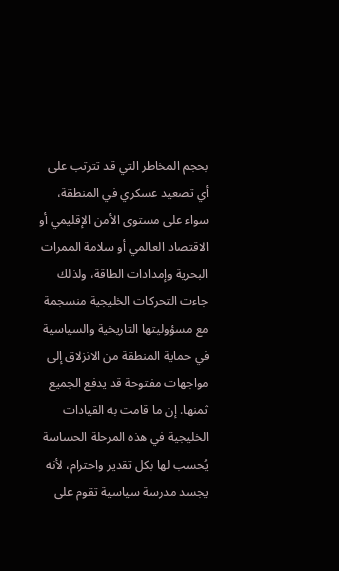بحجم المخاطر التي قد تترتب على أي تصعيد عسكري في المنطقة، سواء على مستوى الأمن الإقليمي أو الاقتصاد العالمي أو سلامة الممرات البحرية وإمدادات الطاقة، ولذلك جاءت التحركات الخليجية منسجمة مع مسؤوليتها التاريخية والسياسية في حماية المنطقة من الانزلاق إلى مواجهات مفتوحة قد يدفع الجميع ثمنها. إن ما قامت به القيادات الخليجية في هذه المرحلة الحساسة يُحسب لها بكل تقدير واحترام، لأنه يجسد مدرسة سياسية تقوم على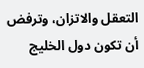التعقل والاتزان، وترفض أن تكون دول الخليج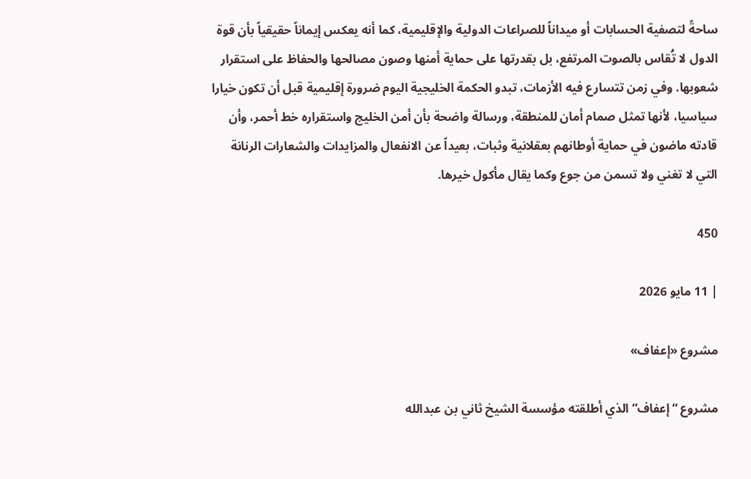ساحةً لتصفية الحسابات أو ميداناً للصراعات الدولية والإقليمية، كما أنه يعكس إيماناً حقيقياً بأن قوة الدول لا تُقاس بالصوت المرتفع، بل بقدرتها على حماية أمنها وصون مصالحها والحفاظ على استقرار شعوبها. وفي زمن تتسارع فيه الأزمات، تبدو الحكمة الخليجية اليوم ضرورة إقليمية قبل أن تكون خيارا سياسيا، لأنها تمثل صمام أمان للمنطقة، ورسالة واضحة بأن أمن الخليج واستقراره خط أحمر، وأن قادته ماضون في حماية أوطانهم بعقلانية وثبات، بعيداً عن الانفعال والمزايدات والشعارات الرنانة التي لا تغني ولا تسمن من جوع وكما يقال مأكول خيرها.

450

| 11 مايو 2026

مشروع «إعفاف»

مشروع “إعفاف” الذي أطلقته مؤسسة الشيخ ثاني بن عبدالله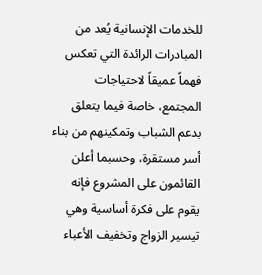للخدمات الإنسانية يُعد من المبادرات الرائدة التي تعكس فهماً عميقاً لاحتياجات المجتمع، خاصة فيما يتعلق بدعم الشباب وتمكينهم من بناء أسر مستقرة، وحسبما أعلن القائمون على المشروع فإنه يقوم على فكرة أساسية وهي تيسير الزواج وتخفيف الأعباء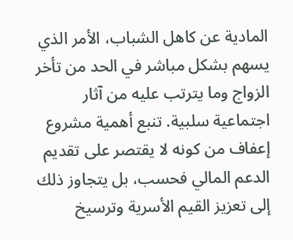المادية عن كاهل الشباب، الأمر الذي يسهم بشكل مباشر في الحد من تأخر الزواج وما يترتب عليه من آثار اجتماعية سلبية. تنبع أهمية مشروع إعفاف من كونه لا يقتصر على تقديم الدعم المالي فحسب، بل يتجاوز ذلك إلى تعزيز القيم الأسرية وترسيخ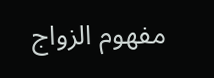مفهوم الزواج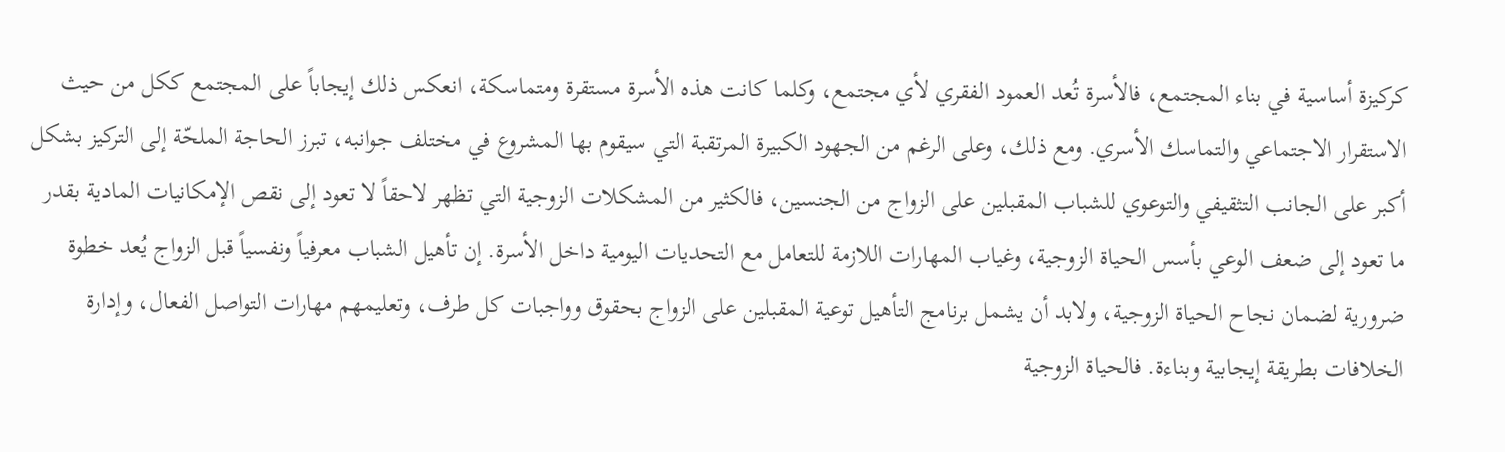كركيزة أساسية في بناء المجتمع، فالأسرة تُعد العمود الفقري لأي مجتمع، وكلما كانت هذه الأسرة مستقرة ومتماسكة، انعكس ذلك إيجاباً على المجتمع ككل من حيث الاستقرار الاجتماعي والتماسك الأسري. ومع ذلك، وعلى الرغم من الجهود الكبيرة المرتقبة التي سيقوم بها المشروع في مختلف جوانبه، تبرز الحاجة الملحّة إلى التركيز بشكل أكبر على الجانب التثقيفي والتوعوي للشباب المقبلين على الزواج من الجنسين، فالكثير من المشكلات الزوجية التي تظهر لاحقاً لا تعود إلى نقص الإمكانيات المادية بقدر ما تعود إلى ضعف الوعي بأسس الحياة الزوجية، وغياب المهارات اللازمة للتعامل مع التحديات اليومية داخل الأسرة. إن تأهيل الشباب معرفياً ونفسياً قبل الزواج يُعد خطوة ضرورية لضمان نجاح الحياة الزوجية، ولابد أن يشمل برنامج التأهيل توعية المقبلين على الزواج بحقوق وواجبات كل طرف، وتعليمهم مهارات التواصل الفعال، وإدارة الخلافات بطريقة إيجابية وبناءة. فالحياة الزوجية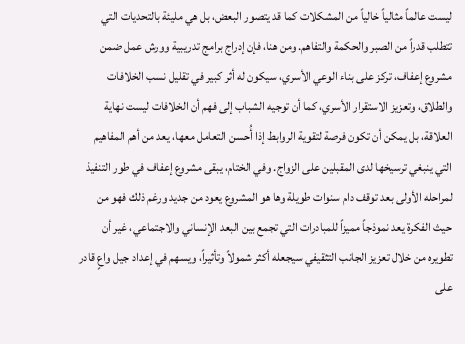ليست عالماً مثالياً خالياً من المشكلات كما قد يتصور البعض، بل هي مليئة بالتحديات التي تتطلب قدراً من الصبر والحكمة والتفاهم. ومن هنا، فإن إدراج برامج تدريبية وورش عمل ضمن مشروع إعفاف، تركز على بناء الوعي الأسري، سيكون له أثر كبير في تقليل نسب الخلافات والطلاق، وتعزيز الاستقرار الأسري، كما أن توجيه الشباب إلى فهم أن الخلافات ليست نهاية العلاقة، بل يمكن أن تكون فرصة لتقوية الروابط إذا أُحسن التعامل معها، يعد من أهم المفاهيم التي ينبغي ترسيخها لدى المقبلين على الزواج. وفي الختام، يبقى مشروع إعفاف في طور التنفيذ لمراحله الأولى بعد توقف دام سنوات طويلة وها هو المشروع يعود من جديد ورغم ذلك فهو من حيث الفكرة يعد نموذجاً مميزاً للمبادرات التي تجمع بين البعد الإنساني والاجتماعي، غير أن تطويره من خلال تعزيز الجانب التثقيفي سيجعله أكثر شمولاً وتأثيراً، ويسهم في إعداد جيل واعٍ قادر على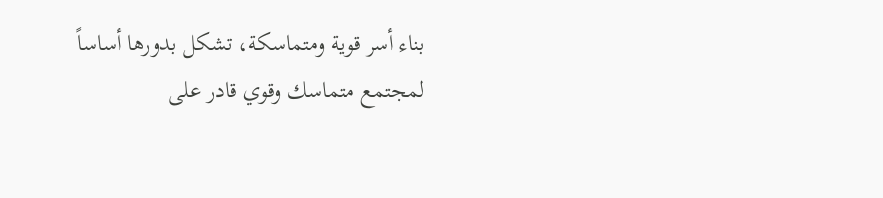بناء أسر قوية ومتماسكة، تشكل بدورها أساساً لمجتمع متماسك وقوي قادر على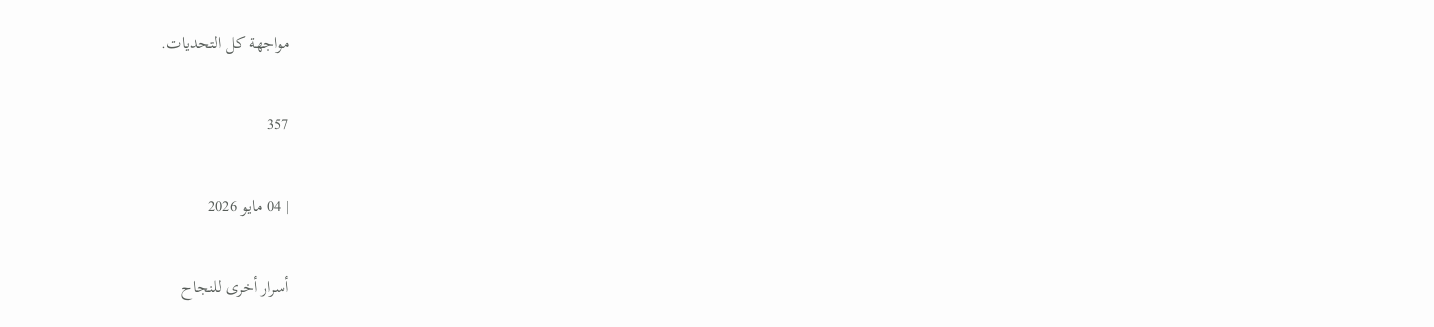مواجهة كل التحديات.

357

| 04 مايو 2026

أسرار أخرى للنجاح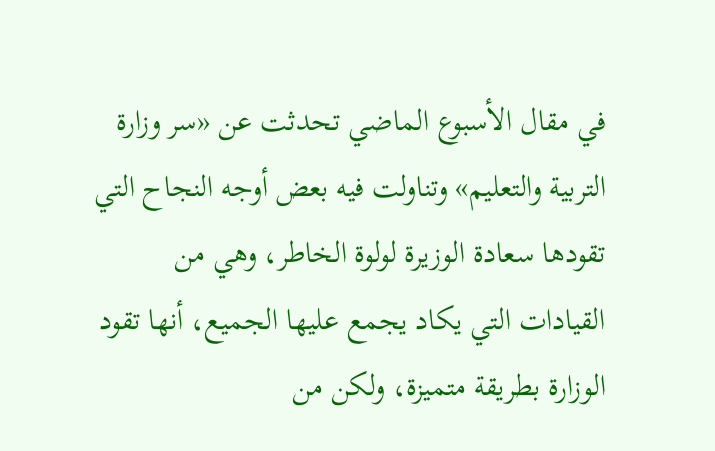في مقال الأسبوع الماضي تحدثت عن «سر وزارة التربية والتعليم» وتناولت فيه بعض أوجه النجاح التي تقودها سعادة الوزيرة لولوة الخاطر، وهي من القيادات التي يكاد يجمع عليها الجميع، أنها تقود الوزارة بطريقة متميزة، ولكن من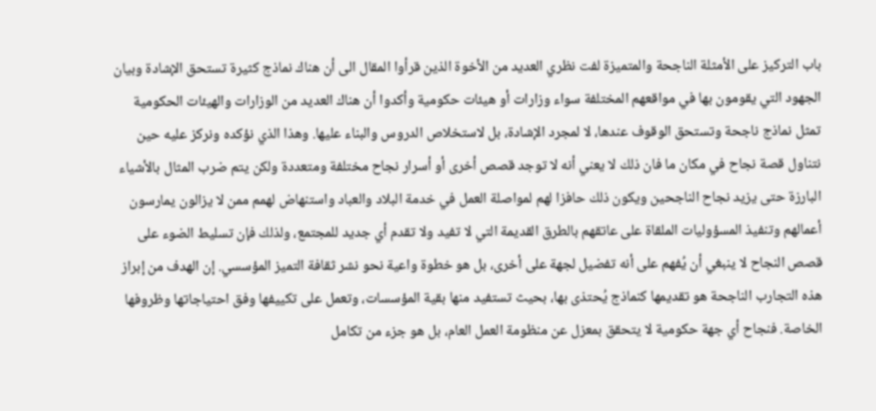باب التركيز على الأمثلة الناجحة والمتميزة لفت نظري العديد من الأخوة الذين قرأوا المقال الى أن هناك نماذج كثيرة تستحق الإشادة وبيان الجهود التي يقومون بها في مواقعهم المختلفة سواء وزارات أو هيئات حكومية وأكدوا أن هناك العديد من الوزارات والهيئات الحكومية تمثل نماذج ناجحة وتستحق الوقوف عندها، لا لمجرد الإشادة، بل لاستخلاص الدروس والبناء عليها. وهذا الذي نؤكده ونركز عليه حين نتناول قصة نجاح في مكان ما فان ذلك لا يعني أنه لا توجد قصص أخرى أو أسرار نجاح مختلفة ومتعددة ولكن يتم ضرب المثال بالأشياء البارزة حتى يزيد نجاح الناجحين ويكون ذلك حافزا لهم لمواصلة العمل في خدمة البلاد والعباد واستنهاض لهمم ممن لا يزالون يمارسون أعمالهم وتنفيذ المسؤوليات الملقاة على عاتقهم بالطرق القديمة التي لا تفيد ولا تقدم أي جديد للمجتمع، ولذلك فإن تسليط الضوء على قصص النجاح لا ينبغي أن يُفهم على أنه تفضيل لجهة على أخرى، بل هو خطوة واعية نحو نشر ثقافة التميز المؤسسي. إن الهدف من إبراز هذه التجارب الناجحة هو تقديمها كنماذج يُحتذى بها، بحيث تستفيد منها بقية المؤسسات، وتعمل على تكييفها وفق احتياجاتها وظروفها الخاصة. فنجاح أي جهة حكومية لا يتحقق بمعزل عن منظومة العمل العام، بل هو جزء من تكامل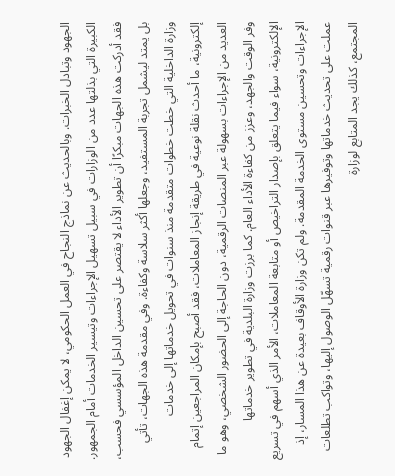الجهود وتبادل الخبرات. وبالحديث عن نماذج النجاح في العمل الحكومي، لا يمكن إغفال الجهود الكبيرة التي بذلتها عدد من الوزارات في سبيل تسهيل الإجراءات وتيسير الخدمات أمام الجمهور. فقد أدركت هذه الجهات مبكرًا أن تطوير الأداء لا يقتصر على تحسين الداخل المؤسسي فحسب، بل يمتد ليشمل تجربة المستفيد، وجعلها أكثر سلاسة وكفاءة. وفي مقدمة هذه الجهات، تأتي وزارة الداخلية التي خطت خطوات متقدمة منذ سنوات في تحويل خدماتها إلى خدمات إلكترونية، ما أحدث نقلة نوعية في طريقة إنجاز المعاملات، فقد أصبح بإمكان المراجعين إتمام العديد من الإجراءات بسهولة عبر المنصات الرقمية، دون الحاجة إلى الحضور الشخصي، وهو ما وفر الوقت والجهد، وعزز من كفاءة الأداء العام. كما برزت وزارة البلدية في تطوير خدماتها الإلكترونية، سواء فيما يتعلق بإصدار التراخيص أو متابعة المعاملات، الأمر الذي أسهم في تسريع الإجراءات وتحسين مستوى الخدمة المقدمة. ولم تكن وزارة الأوقاف بعيدة عن هذا المسار، إذ عملت على تحديث خدماتها وتوفيرها عبر قنوات رقمية تسهّل الوصول إليها، وتواكب تطلعات المجتمع، كذلك يجد المتابع لوزارة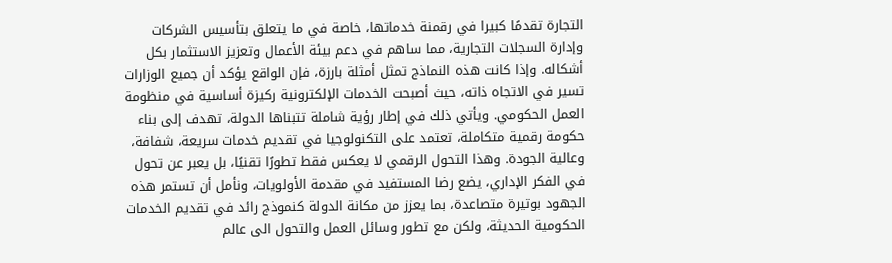التجارة تقدمًا كبيرا في رقمنة خدماتها، خاصة في ما يتعلق بتأسيس الشركات وإدارة السجلات التجارية، مما ساهم في دعم بيئة الأعمال وتعزيز الاستثمار بكل أشكاله. وإذا كانت هذه النماذج تمثل أمثلة بارزة، فإن الواقع يؤكد أن جميع الوزارات تسير في الاتجاه ذاته، حيث أصبحت الخدمات الإلكترونية ركيزة أساسية في منظومة العمل الحكومي. ويأتي ذلك في إطار رؤية شاملة تتبناها الدولة، تهدف إلى بناء حكومة رقمية متكاملة، تعتمد على التكنولوجيا في تقديم خدمات سريعة، شفافة، وعالية الجودة. وهذا التحول الرقمي لا يعكس فقط تطورًا تقنيًا، بل يعبر عن تحول في الفكر الإداري، يضع رضا المستفيد في مقدمة الأولويات، ونأمل أن تستمر هذه الجهود بوتيرة متصاعدة، بما يعزز من مكانة الدولة كنموذج رائد في تقديم الخدمات الحكومية الحديثة، ولكن مع تطور وسائل العمل والتحول الى عالم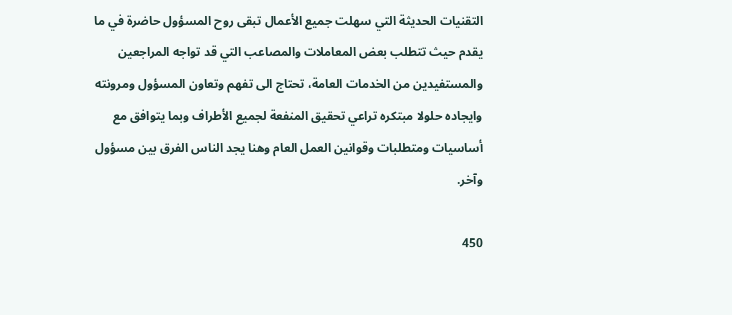التقنيات الحديثة التي سهلت جميع الأعمال تبقى روح المسؤول حاضرة في ما يقدم حيث تتطلب بعض المعاملات والمصاعب التي قد تواجه المراجعين والمستفيدين من الخدمات العامة، تحتاج الى تفهم وتعاون المسؤول ومرونته وايجاده حلولا مبتكره تراعي تحقيق المنفعة لجميع الأطراف وبما يتوافق مع أساسيات ومتطلبات وقوانين العمل العام وهنا يجد الناس الفرق بين مسؤول وآخر.

450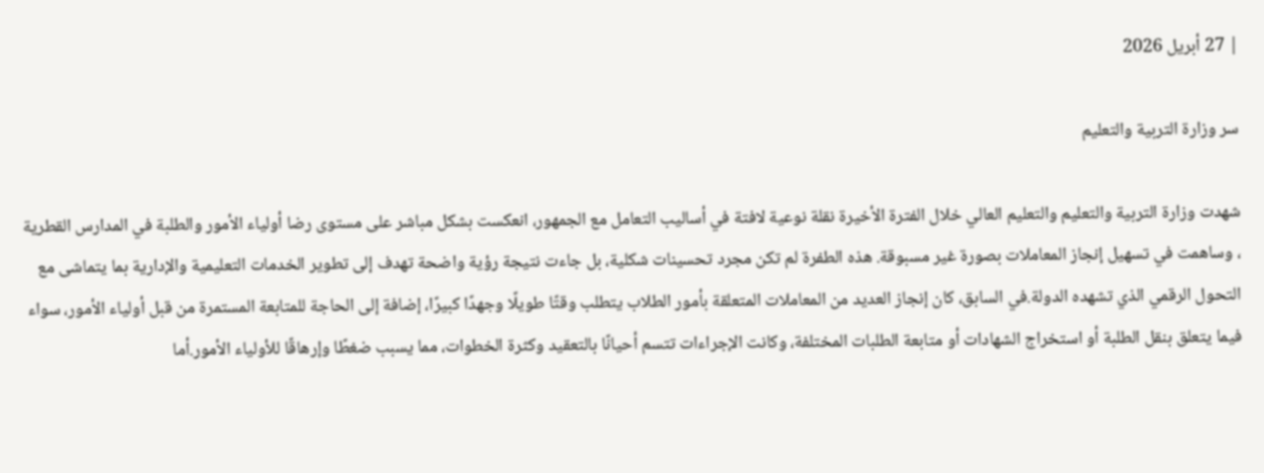| 27 أبريل 2026

سر وزارة التربية والتعليم

شهدت وزارة التربية والتعليم والتعليم العالي خلال الفترة الأخيرة نقلة نوعية لافتة في أساليب التعامل مع الجمهور، انعكست بشكل مباشر على مستوى رضا أولياء الأمور والطلبة في المدارس القطرية ، وساهمت في تسهيل إنجاز المعاملات بصورة غير مسبوقة. هذه الطفرة لم تكن مجرد تحسينات شكلية، بل جاءت نتيجة رؤية واضحة تهدف إلى تطوير الخدمات التعليمية والإدارية بما يتماشى مع التحول الرقمي الذي تشهده الدولة.في السابق، كان إنجاز العديد من المعاملات المتعلقة بأمور الطلاب يتطلب وقتًا طويلًا وجهدًا كبيرًا، إضافة إلى الحاجة للمتابعة المستمرة من قبل أولياء الأمور، سواء فيما يتعلق بنقل الطلبة أو استخراج الشهادات أو متابعة الطلبات المختلفة، وكانت الإجراءات تتسم أحيانًا بالتعقيد وكثرة الخطوات، مما يسبب ضغطًا وإرهاقًا للأولياء الأمور.أما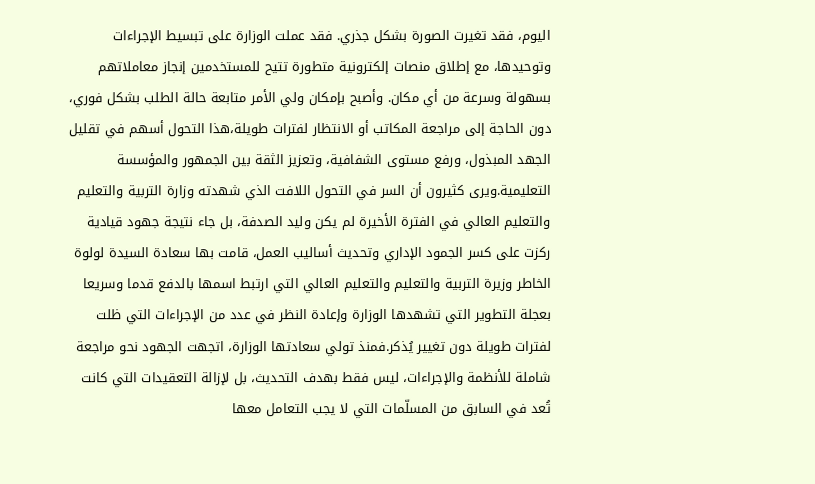اليوم، فقد تغيرت الصورة بشكل جذري. فقد عملت الوزارة على تبسيط الإجراءات وتوحيدها، مع إطلاق منصات إلكترونية متطورة تتيح للمستخدمين إنجاز معاملاتهم بسهولة وسرعة من أي مكان. وأصبح بإمكان ولي الأمر متابعة حالة الطلب بشكل فوري، دون الحاجة إلى مراجعة المكاتب أو الانتظار لفترات طويلة،هذا التحول أسهم في تقليل الجهد المبذول، ورفع مستوى الشفافية، وتعزيز الثقة بين الجمهور والمؤسسة التعليمية.ويرى كثيرون أن السر في التحول اللافت الذي شهدته وزارة التربية والتعليم والتعليم العالي في الفترة الأخيرة لم يكن وليد الصدفة، بل جاء نتيجة جهود قيادية ركزت على كسر الجمود الإداري وتحديث أساليب العمل، قامت بها سعادة السيدة لولوة الخاطر وزيرة التربية والتعليم والتعليم العالي التي ارتبط اسمها بالدفع قدما وسريعا بعجلة التطوير التي تشهدها الوزارة وإعادة النظر في عدد من الإجراءات التي ظلت لفترات طويلة دون تغيير يُذكر.فمنذ تولي سعادتها الوزارة، اتجهت الجهود نحو مراجعة شاملة للأنظمة والإجراءات، ليس فقط بهدف التحديث، بل لإزالة التعقيدات التي كانت تُعد في السابق من المسلّمات التي لا يجب التعامل معها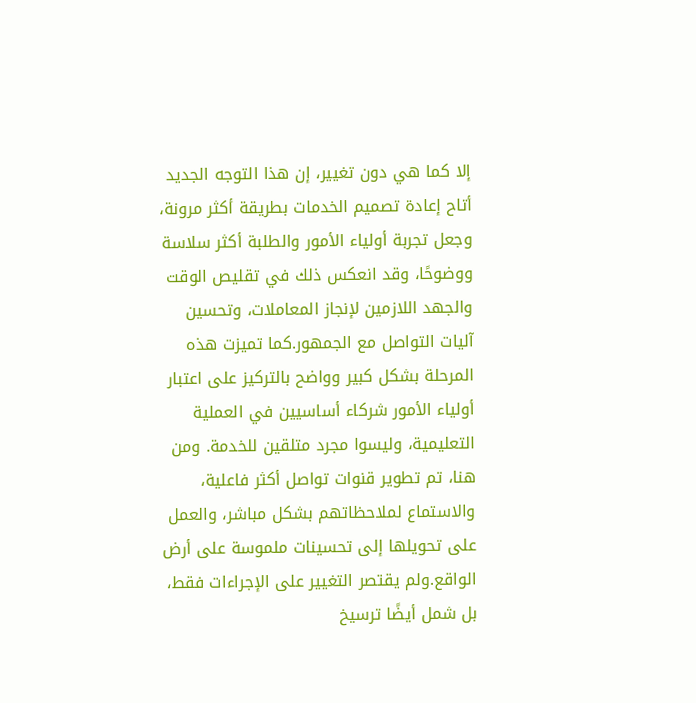إلا كما هي دون تغيير، إن هذا التوجه الجديد أتاح إعادة تصميم الخدمات بطريقة أكثر مرونة، وجعل تجربة أولياء الأمور والطلبة أكثر سلاسة ووضوحًا، وقد انعكس ذلك في تقليص الوقت والجهد اللازمين لإنجاز المعاملات، وتحسين آليات التواصل مع الجمهور.كما تميزت هذه المرحلة بشكل كبير وواضح بالتركيز على اعتبار أولياء الأمور شركاء أساسيين في العملية التعليمية، وليسوا مجرد متلقين للخدمة. ومن هنا، تم تطوير قنوات تواصل أكثر فاعلية، والاستماع لملاحظاتهم بشكل مباشر، والعمل على تحويلها إلى تحسينات ملموسة على أرض الواقع.ولم يقتصر التغيير على الإجراءات فقط، بل شمل أيضًا ترسيخ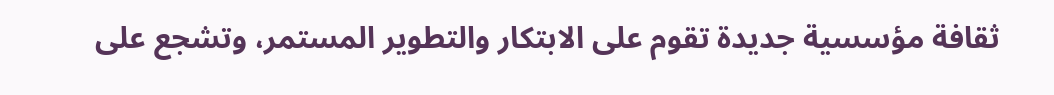ثقافة مؤسسية جديدة تقوم على الابتكار والتطوير المستمر، وتشجع على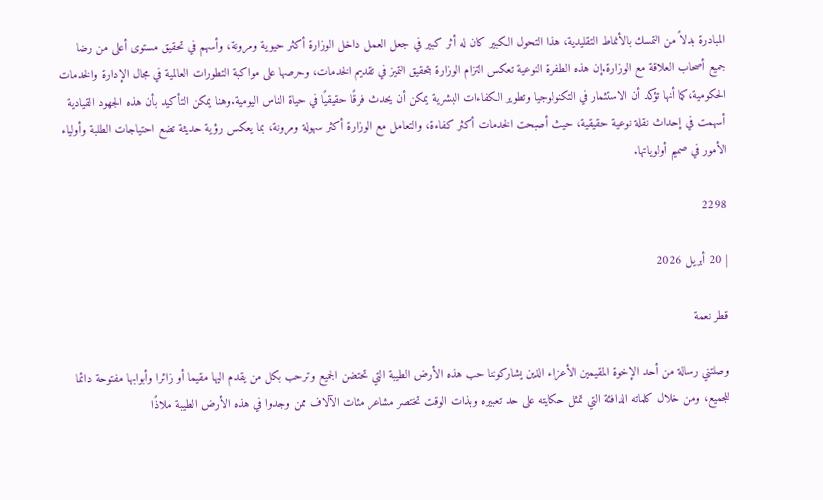المبادرة بدلاً من التمسك بالأنماط التقليدية، هذا التحول الكبير كان له أثر كبير في جعل العمل داخل الوزارة أكثر حيوية ومرونة، وأسهم في تحقيق مستوى أعلى من رضا جميع أصحاب العلاقة مع الوزارة.إن هذه الطفرة النوعية تعكس التزام الوزارة بتحقيق التميز في تقديم الخدمات، وحرصها على مواكبة التطورات العالمية في مجال الإدارة والخدمات الحكومية،كما أنها تؤكد أن الاستثمار في التكنولوجيا وتطوير الكفاءات البشرية يمكن أن يحدث فرقًا حقيقيًا في حياة الناس اليومية.وهنا يمكن التأكيد بأن هذه الجهود القيادية أسهمت في إحداث نقلة نوعية حقيقية، حيث أصبحت الخدمات أكثر كفاءة، والتعامل مع الوزارة أكثر سهولة ومرونة، بما يعكس رؤية حديثة تضع احتياجات الطلبة وأولياء الأمور في صميم أولوياتها.

2298

| 20 أبريل 2026

قطر نعمة

وصلتني رسالة من أحد الإخوة المقيمين الأعزاء الذين يشاركوننا حب هذه الأرض الطيبة التي تحتضن الجميع وترحب بكل من يقدم اليها مقيما أو زائرا وأبوابها مفتوحة دائما للجميع، ومن خلال كلماته الدافئة التي تمثل حكايته على حد تعبيره وبذات الوقت تختصر مشاعر مئات الآلاف ممن وجدوا في هذه الأرض الطيبة ملاذًا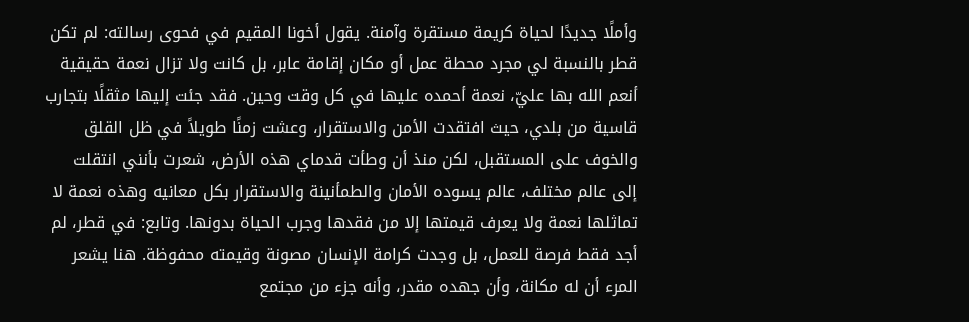وأملًا جديدًا لحياة كريمة مستقرة وآمنة. يقول أخونا المقيم في فحوى رسالته: لم تكن قطر بالنسبة لي مجرد محطة عمل أو مكان إقامة عابر، بل كانت ولا تزال نعمة حقيقية أنعم الله بها عليّ، نعمة أحمده عليها في كل وقت وحين. فقد جئت إليها مثقلًا بتجارب قاسية من بلدي، حيث افتقدت الأمن والاستقرار، وعشت زمنًا طويلاً في ظل القلق والخوف على المستقبل، لكن منذ أن وطأت قدماي هذه الأرض، شعرت بأنني انتقلت إلى عالم مختلف، عالم يسوده الأمان والطمأنينة والاستقرار بكل معانيه وهذه نعمة لا تماثلها نعمة ولا يعرف قيمتها إلا من فقدها وجرب الحياة بدونها. وتابع: في قطر، لم أجد فقط فرصة للعمل، بل وجدت كرامة الإنسان مصونة وقيمته محفوظة. هنا يشعر المرء أن له مكانة، وأن جهده مقدر، وأنه جزء من مجتمع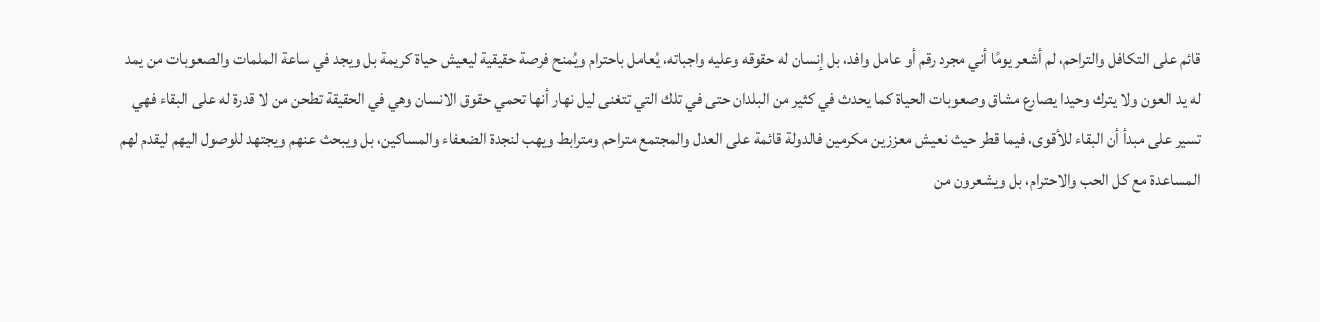قائم على التكافل والتراحم، لم أشعر يومًا أني مجرد رقم أو عامل وافد، بل إنسان له حقوقه وعليه واجباته، يُعامل باحترام ويُمنح فرصة حقيقية ليعيش حياة كريمة بل ويجد في ساعة الملمات والصعوبات من يمد له يد العون ولا يترك وحيدا يصارع مشاق وصعوبات الحياة كما يحدث في كثير من البلدان حتى في تلك التي تتغنى ليل نهار أنها تحمي حقوق الانسان وهي في الحقيقة تطحن من لا قدرة له على البقاء فهي تسير على مبدأ أن البقاء للأقوى، فيما قطر حيث نعيش معززين مكرمين فالدولة قائمة على العدل والمجتمع متراحم ومترابط ويهب لنجدة الضعفاء والمساكين، بل ويبحث عنهم ويجتهد للوصول اليهم ليقدم لهم المساعدة مع كل الحب والاحترام، بل ويشعرون من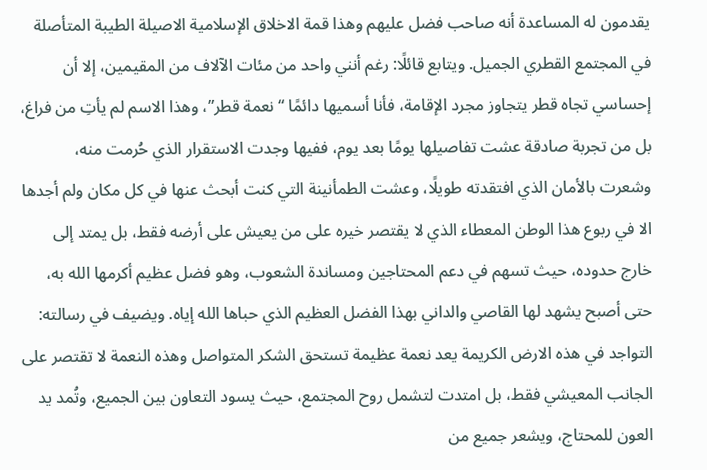يقدمون له المساعدة أنه صاحب فضل عليهم وهذا قمة الاخلاق الإسلامية الاصيلة الطيبة المتأصلة في المجتمع القطري الجميل. ويتابع قائلًا: رغم أنني واحد من مئات الآلاف من المقيمين، إلا أن إحساسي تجاه قطر يتجاوز مجرد الإقامة، فأنا أسميها دائمًا “نعمة قطر”، وهذا الاسم لم يأتِ من فراغ، بل من تجربة صادقة عشت تفاصيلها يومًا بعد يوم، ففيها وجدت الاستقرار الذي حُرمت منه، وشعرت بالأمان الذي افتقدته طويلًا، وعشت الطمأنينة التي كنت أبحث عنها في كل مكان ولم أجدها الا في ربوع هذا الوطن المعطاء الذي لا يقتصر خيره على من يعيش على أرضه فقط، بل يمتد إلى خارج حدوده، حيث تسهم في دعم المحتاجين ومساندة الشعوب، وهو فضل عظيم أكرمها الله به، حتى أصبح يشهد لها القاصي والداني بهذا الفضل العظيم الذي حباها الله إياه. ويضيف في رسالته: التواجد في هذه الارض الكريمة يعد نعمة عظيمة تستحق الشكر المتواصل وهذه النعمة لا تقتصر على الجانب المعيشي فقط، بل امتدت لتشمل روح المجتمع، حيث يسود التعاون بين الجميع، وتُمد يد العون للمحتاج، ويشعر جميع من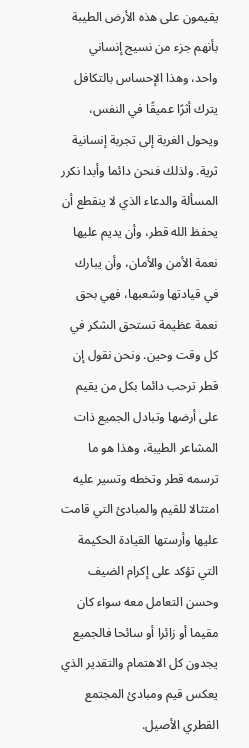يقيمون على هذه الأرض الطيبة بأنهم جزء من نسيج إنساني واحد، وهذا الإحساس بالتكافل يترك أثرًا عميقًا في النفس، ويحول الغربة إلى تجربة إنسانية ثرية. ولذلك فنحن دائما وأبدا نكرر المسألة والدعاء الذي لا ينقطع أن يحفظ الله قطر، وأن يديم عليها نعمة الأمن والأمان، وأن يبارك في قيادتها وشعبها، فهي بحق نعمة عظيمة تستحق الشكر في كل وقت وحين. ونحن نقول إن قطر ترحب دائما بكل من يقيم على أرضها وتبادل الجميع ذات المشاعر الطيبة، وهذا هو ما ترسمه قطر وتخطه وتسير عليه امتثالا للقيم والمبادئ التي قامت عليها وأرستها القيادة الحكيمة التي تؤكد على إكرام الضيف وحسن التعامل معه سواء كان مقيما أو زائرا أو سائحا فالجميع يجدون كل الاهتمام والتقدير الذي يعكس قيم ومبادئ المجتمع القطري الأصيل.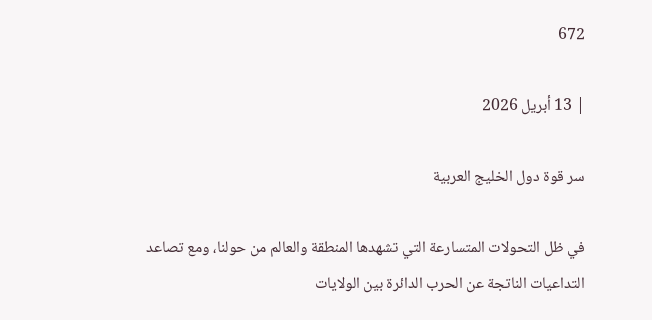672

| 13 أبريل 2026

سر قوة دول الخليج العربية

في ظل التحولات المتسارعة التي تشهدها المنطقة والعالم من حولنا، ومع تصاعد التداعيات الناتجة عن الحرب الدائرة بين الولايات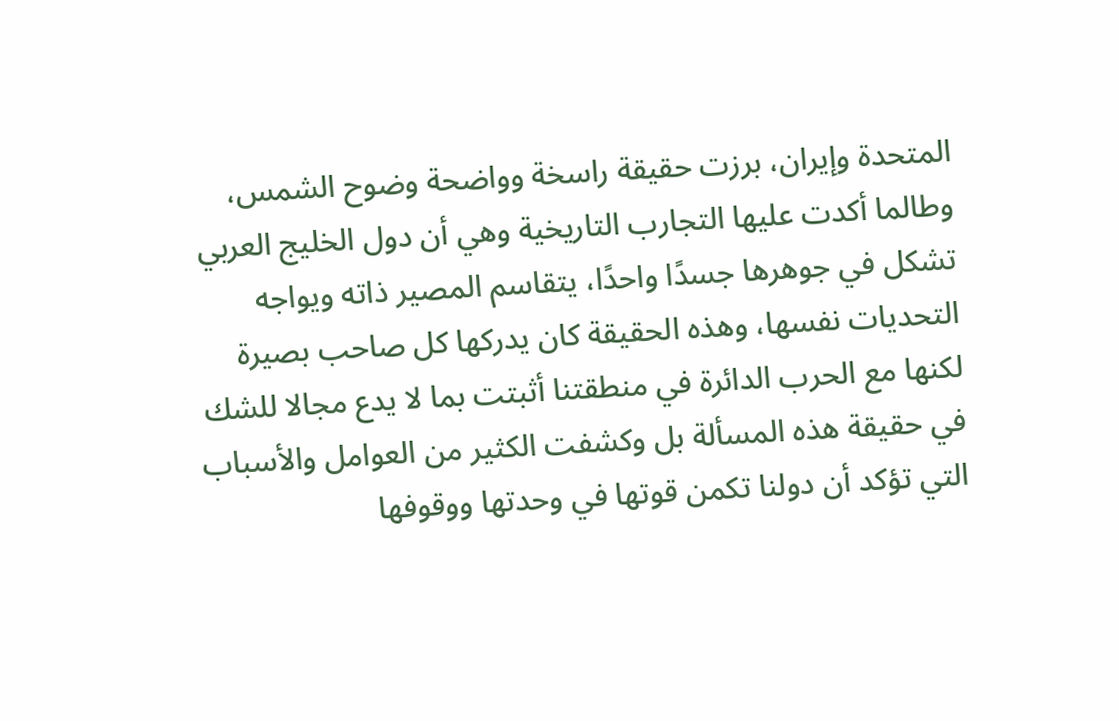المتحدة وإيران، برزت حقيقة راسخة وواضحة وضوح الشمس، وطالما أكدت عليها التجارب التاريخية وهي أن دول الخليج العربي تشكل في جوهرها جسدًا واحدًا، يتقاسم المصير ذاته ويواجه التحديات نفسها، وهذه الحقيقة كان يدركها كل صاحب بصيرة لكنها مع الحرب الدائرة في منطقتنا أثبتت بما لا يدع مجالا للشك في حقيقة هذه المسألة بل وكشفت الكثير من العوامل والأسباب التي تؤكد أن دولنا تكمن قوتها في وحدتها ووقوفها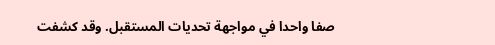صفا واحدا في مواجهة تحديات المستقبل. وقد كشفت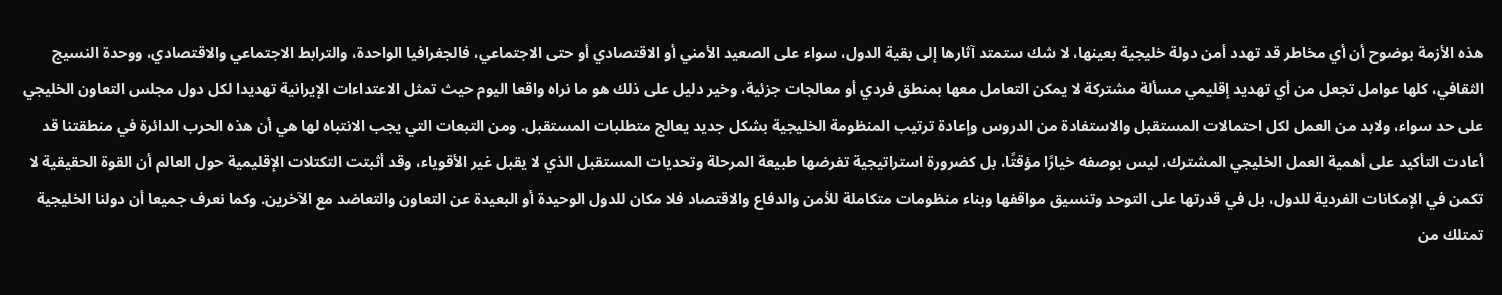هذه الأزمة بوضوح أن أي مخاطر قد تهدد أمن دولة خليجية بعينها، لا شك ستمتد آثارها إلى بقية الدول، سواء على الصعيد الأمني أو الاقتصادي أو حتى الاجتماعي، فالجغرافيا الواحدة، والترابط الاجتماعي والاقتصادي، ووحدة النسيج الثقافي، كلها عوامل تجعل من أي تهديد إقليمي مسألة مشتركة لا يمكن التعامل معها بمنطق فردي أو معالجات جزئية، وخير دليل على ذلك هو ما نراه واقعا اليوم حيث تمثل الاعتداءات الإيرانية تهديدا لكل دول مجلس التعاون الخليجي على حد سواء، ولابد من العمل لكل احتمالات المستقبل والاستفادة من الدروس وإعادة ترتيب المنظومة الخليجية بشكل جديد يعالج متطلبات المستقبل. ومن التبعات التي يجب الانتباه لها هي أن هذه الحرب الدائرة في منطقتنا قد أعادت التأكيد على أهمية العمل الخليجي المشترك، ليس بوصفه خيارًا مؤقتًا، بل كضرورة استراتيجية تفرضها طبيعة المرحلة وتحديات المستقبل الذي لا يقبل غير الأقوياء، وقد أثبتت التكتلات الإقليمية حول العالم أن القوة الحقيقية لا تكمن في الإمكانات الفردية للدول، بل في قدرتها على التوحد وتنسيق مواقفها وبناء منظومات متكاملة للأمن والدفاع والاقتصاد فلا مكان للدول الوحيدة أو البعيدة عن التعاون والتعاضد مع الآخرين. وكما نعرف جميعا أن دولنا الخليجية تمتلك من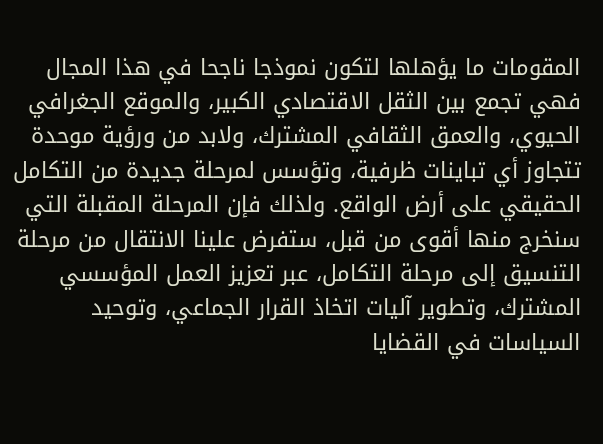المقومات ما يؤهلها لتكون نموذجا ناجحا في هذا المجال فهي تجمع بين الثقل الاقتصادي الكبير، والموقع الجغرافي الحيوي، والعمق الثقافي المشترك، ولابد من ورؤية موحدة تتجاوز أي تباينات ظرفية، وتؤسس لمرحلة جديدة من التكامل الحقيقي على أرض الواقع. ولذلك فإن المرحلة المقبلة التي سنخرج منها أقوى من قبل، ستفرض علينا الانتقال من مرحلة التنسيق إلى مرحلة التكامل، عبر تعزيز العمل المؤسسي المشترك، وتطوير آليات اتخاذ القرار الجماعي، وتوحيد السياسات في القضايا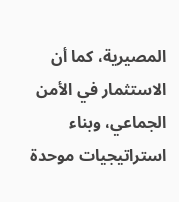المصيرية، كما أن الاستثمار في الأمن الجماعي، وبناء استراتيجيات موحدة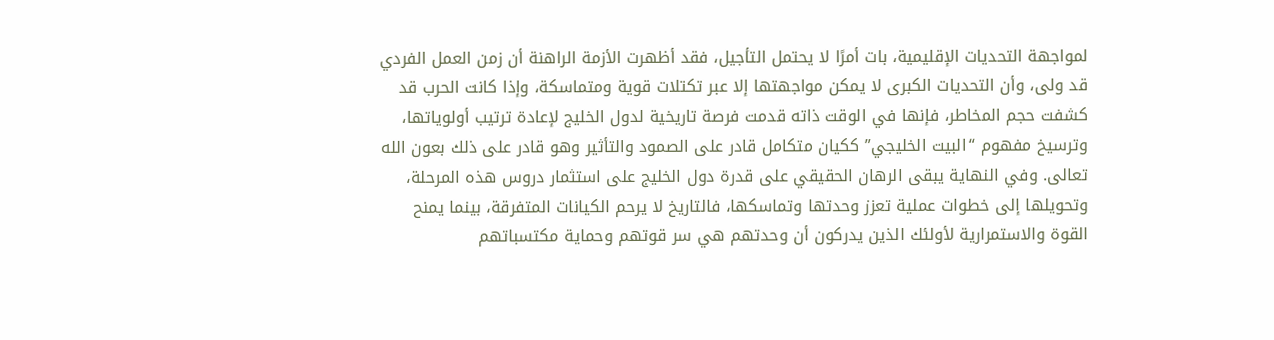لمواجهة التحديات الإقليمية، بات أمرًا لا يحتمل التأجيل، فقد أظهرت الأزمة الراهنة أن زمن العمل الفردي قد ولى، وأن التحديات الكبرى لا يمكن مواجهتها إلا عبر تكتلات قوية ومتماسكة، وإذا كانت الحرب قد كشفت حجم المخاطر، فإنها في الوقت ذاته قدمت فرصة تاريخية لدول الخليج لإعادة ترتيب أولوياتها، وترسيخ مفهوم “البيت الخليجي” ككيان متكامل قادر على الصمود والتأثير وهو قادر على ذلك بعون الله تعالى. وفي النهاية يبقى الرهان الحقيقي على قدرة دول الخليج على استثمار دروس هذه المرحلة، وتحويلها إلى خطوات عملية تعزز وحدتها وتماسكها، فالتاريخ لا يرحم الكيانات المتفرقة، بينما يمنح القوة والاستمرارية لأولئك الذين يدركون أن وحدتهم هي سر قوتهم وحماية مكتسباتهم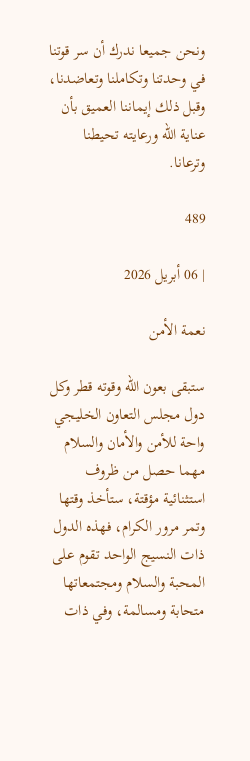ونحن جميعا ندرك أن سر قوتنا في وحدتنا وتكاملنا وتعاضدنا، وقبل ذلك إيماننا العميق بأن عناية الله ورعايته تحيطنا وترعانا.

489

| 06 أبريل 2026

نعمة الأمن

ستبقى بعون الله وقوته قطر وكل دول مجلس التعاون الخليجي واحة للأمن والأمان والسلام مهما حصل من ظروف استثنائية مؤقتة، ستأخذ وقتها وتمر مرور الكرام، فهذه الدول ذات النسيج الواحد تقوم على المحبة والسلام ومجتمعاتها متحابة ومسالمة، وفي ذات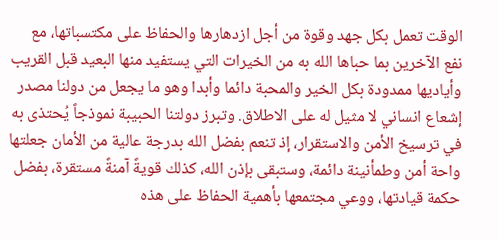الوقت تعمل بكل جهد وقوة من أجل ازدهارها والحفاظ على مكتسباتها، مع نفع الآخرين بما حباها الله به من الخيرات التي يستفيد منها البعيد قبل القريب وأياديها ممدودة بكل الخير والمحبة دائما وأبدا وهو ما يجعل من دولنا مصدر إشعاع انساني لا مثيل له على الاطلاق. وتبرز دولتنا الحبيبة نموذجاً يُحتذى به في ترسيخ الأمن والاستقرار، إذ تنعم بفضل الله بدرجة عالية من الأمان جعلتها واحة أمن وطمأنينة دائمة، وستبقى بإذن الله، كذلك قويةً آمنةً مستقرة، بفضل حكمة قيادتها، ووعي مجتمعها بأهمية الحفاظ على هذه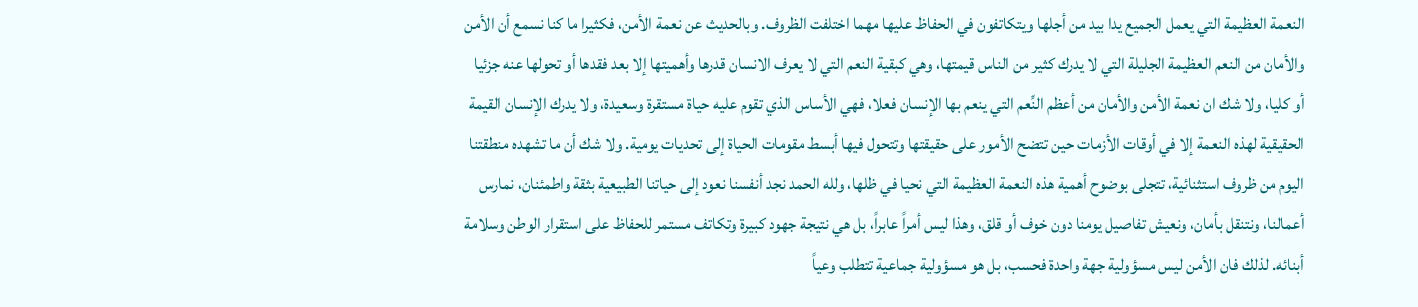النعمة العظيمة التي يعمل الجميع يدا بيد من أجلها ويتكاتفون في الحفاظ عليها مهما اختلفت الظروف. وبالحديث عن نعمة الأمن، فكثيرا ما كنا نسمع أن الأمن والأمان من النعم العظيمة الجليلة التي لا يدرك كثير من الناس قيمتها، وهي كبقية النعم التي لا يعرف الانسان قدرها وأهميتها إلا بعد فقدها أو تحولها عنه جزئيا أو كليا، ولا شك ان نعمة الأمن والأمان من أعظم النِّعم التي ينعم بها الإنسان فعلا، فهي الأساس الذي تقوم عليه حياة مستقرة وسعيدة، ولا يدرك الإنسان القيمة الحقيقية لهذه النعمة إلا في أوقات الأزمات حين تتضح الأمور على حقيقتها وتتحول فيها أبسط مقومات الحياة إلى تحديات يومية. ولا شك أن ما تشهده منطقتنا اليوم من ظروف استثنائية، تتجلى بوضوح أهمية هذه النعمة العظيمة التي نحيا في ظلها، ولله الحمد نجد أنفسنا نعود إلى حياتنا الطبيعية بثقة واطمئنان، نمارس أعمالنا، ونتنقل بأمان، ونعيش تفاصيل يومنا دون خوف أو قلق، وهذا ليس أمراً عابراً، بل هي نتيجة جهود كبيرة وتكاتف مستمر للحفاظ على استقرار الوطن وسلامة أبنائه. لذلك فان الأمن ليس مسؤولية جهة واحدة فحسب، بل هو مسؤولية جماعية تتطلب وعياً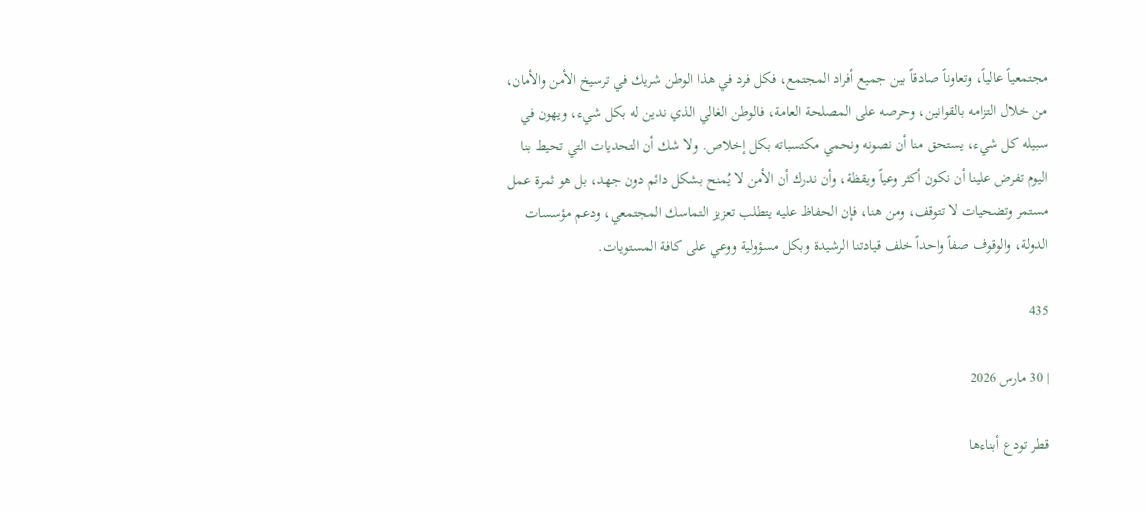مجتمعياً عالياً، وتعاوناً صادقاً بين جميع أفراد المجتمع، فكل فرد في هذا الوطن شريك في ترسيخ الأمن والأمان، من خلال التزامه بالقوانين، وحرصه على المصلحة العامة، فالوطن الغالي الذي ندين له بكل شيء، ويهون في سبيله كل شيء، يستحق منا أن نصونه ونحمي مكتسباته بكل إخلاص. ولا شك أن التحديات التي تحيط بنا اليوم تفرض علينا أن نكون أكثر وعياً ويقظة، وأن ندرك أن الأمن لا يُمنح بشكل دائم دون جهد، بل هو ثمرة عمل مستمر وتضحيات لا تتوقف، ومن هنا، فإن الحفاظ عليه يتطلب تعزيز التماسك المجتمعي، ودعم مؤسسات الدولة، والوقوف صفاً واحداً خلف قيادتنا الرشيدة وبكل مسؤولية ووعي على كافة المستويات.

435

| 30 مارس 2026

قطر تودع أبناءها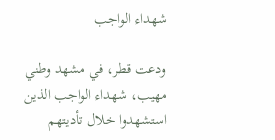شهداء الواجب

ودعت قطر، في مشهد وطني مهيب، شهداء الواجب الذين استشهدوا خلال تأديتهم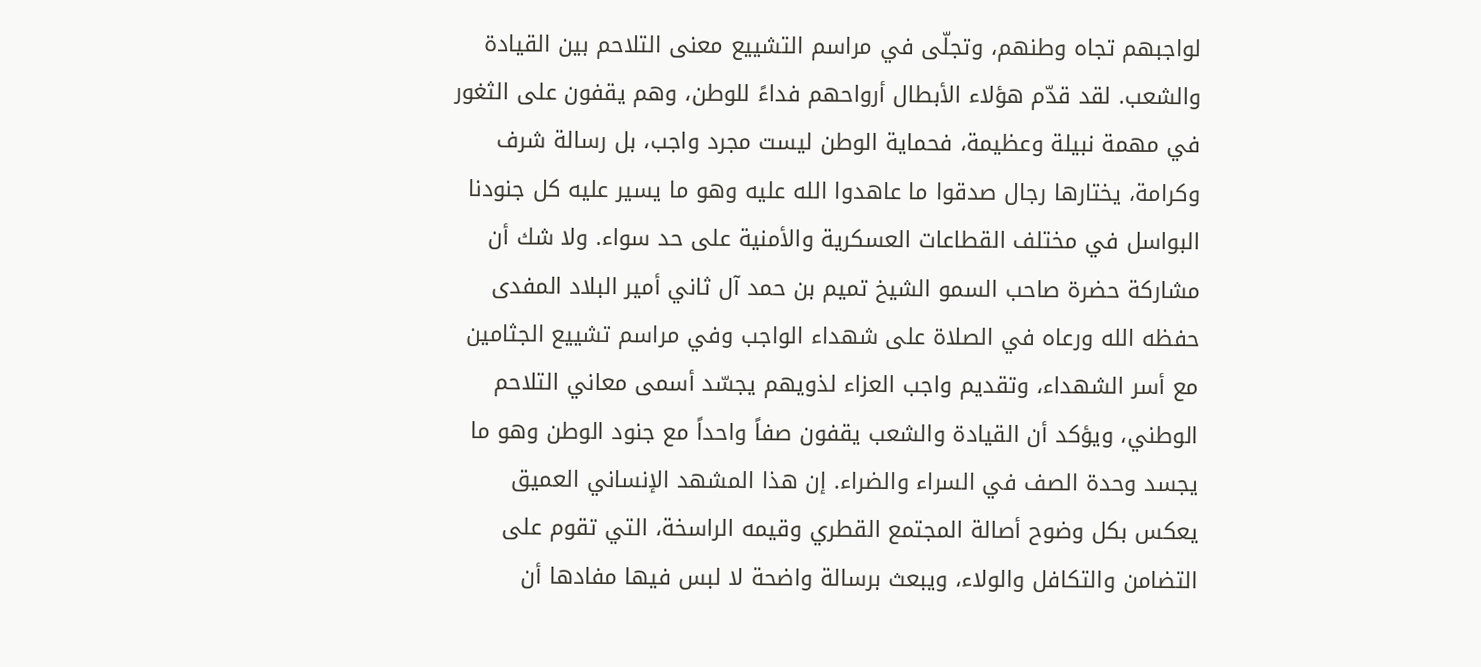لواجبهم تجاه وطنهم، وتجلّى في مراسم التشييع معنى التلاحم بين القيادة والشعب. لقد قدّم هؤلاء الأبطال أرواحهم فداءً للوطن، وهم يقفون على الثغور في مهمة نبيلة وعظيمة، فحماية الوطن ليست مجرد واجب، بل رسالة شرف وكرامة، يختارها رجال صدقوا ما عاهدوا الله عليه وهو ما يسير عليه كل جنودنا البواسل في مختلف القطاعات العسكرية والأمنية على حد سواء. ولا شك أن مشاركة حضرة صاحب السمو الشيخ تميم بن حمد آل ثاني أمير البلاد المفدى حفظه الله ورعاه في الصلاة على شهداء الواجب وفي مراسم تشييع الجثامين مع أسر الشهداء، وتقديم واجب العزاء لذويهم يجسّد أسمى معاني التلاحم الوطني، ويؤكد أن القيادة والشعب يقفون صفاً واحداً مع جنود الوطن وهو ما يجسد وحدة الصف في السراء والضراء. إن هذا المشهد الإنساني العميق يعكس بكل وضوح أصالة المجتمع القطري وقيمه الراسخة، التي تقوم على التضامن والتكافل والولاء، ويبعث برسالة واضحة لا لبس فيها مفادها أن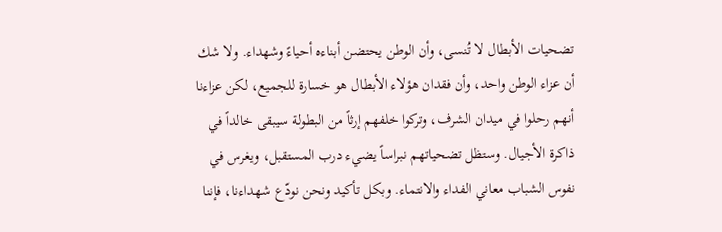تضحيات الأبطال لا تُنسى، وأن الوطن يحتضن أبناءه أحياءً وشهداء. ولا شك أن عزاء الوطن واحد، وأن فقدان هؤلاء الأبطال هو خسارة للجميع، لكن عزاءنا أنهم رحلوا في ميدان الشرف، وتركوا خلفهم إرثاً من البطولة سيبقى خالداً في ذاكرة الأجيال. وستظل تضحياتهم نبراساً يضيء درب المستقبل، ويغرس في نفوس الشباب معاني الفداء والانتماء. وبكل تأكيد ونحن نودّع شهداءنا، فإننا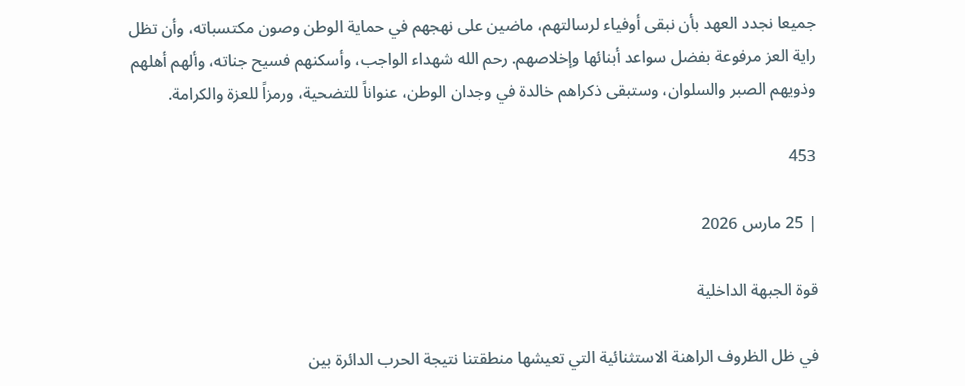جميعا نجدد العهد بأن نبقى أوفياء لرسالتهم، ماضين على نهجهم في حماية الوطن وصون مكتسباته، وأن تظل راية العز مرفوعة بفضل سواعد أبنائها وإخلاصهم. رحم الله شهداء الواجب، وأسكنهم فسيح جناته، وألهم أهلهم وذويهم الصبر والسلوان، وستبقى ذكراهم خالدة في وجدان الوطن، عنواناً للتضحية، ورمزاً للعزة والكرامة.

453

| 25 مارس 2026

قوة الجبهة الداخلية

في ظل الظروف الراهنة الاستثنائية التي تعيشها منطقتنا نتيجة الحرب الدائرة بين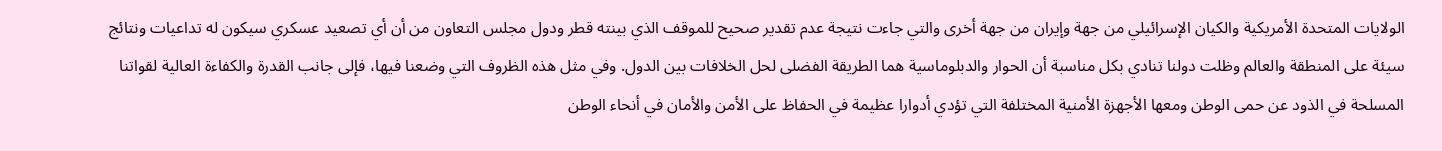الولايات المتحدة الأمريكية والكيان الإسرائيلي من جهة وإيران من جهة أخرى والتي جاءت نتيجة عدم تقدير صحيح للموقف الذي بينته قطر ودول مجلس التعاون من أن أي تصعيد عسكري سيكون له تداعيات ونتائج سيئة على المنطقة والعالم وظلت دولنا تنادي بكل مناسبة أن الحوار والدبلوماسية هما الطريقة الفضلى لحل الخلافات بين الدول. وفي مثل هذه الظروف التي وضعنا فيها، فإلى جانب القدرة والكفاءة العالية لقواتنا المسلحة في الذود عن حمى الوطن ومعها الأجهزة الأمنية المختلفة التي تؤدي أدوارا عظيمة في الحفاظ على الأمن والأمان في أنحاء الوطن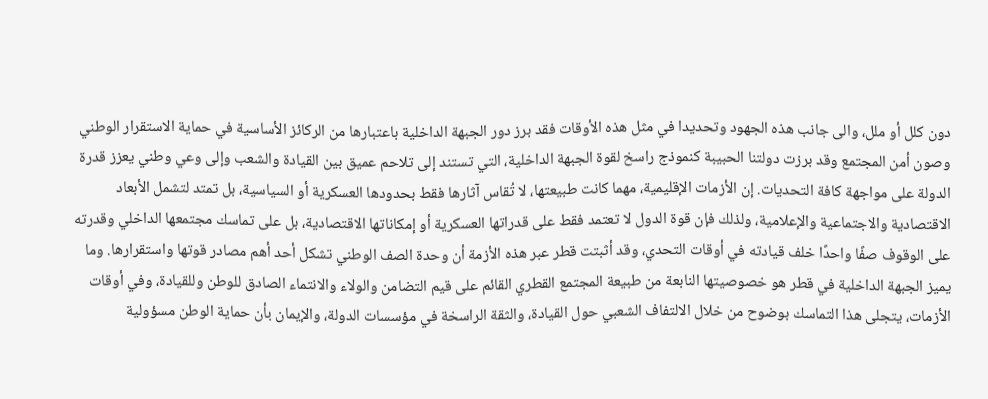دون كلل أو ملل، والى جانب هذه الجهود وتحديدا في مثل هذه الأوقات فقد برز دور الجبهة الداخلية باعتبارها من الركائز الأساسية في حماية الاستقرار الوطني وصون أمن المجتمع وقد برزت دولتنا الحبيبة كنموذج راسخ لقوة الجبهة الداخلية، التي تستند إلى تلاحم عميق بين القيادة والشعب وإلى وعي وطني يعزز قدرة الدولة على مواجهة كافة التحديات. إن الأزمات الإقليمية، مهما كانت طبيعتها، لا تُقاس آثارها فقط بحدودها العسكرية أو السياسية، بل تمتد لتشمل الأبعاد الاقتصادية والاجتماعية والإعلامية، ولذلك فإن قوة الدول لا تعتمد فقط على قدراتها العسكرية أو إمكاناتها الاقتصادية، بل على تماسك مجتمعها الداخلي وقدرته على الوقوف صفًا واحدًا خلف قيادته في أوقات التحدي، وقد أثبتت قطر عبر هذه الأزمة أن وحدة الصف الوطني تشكل أحد أهم مصادر قوتها واستقرارها. وما يميز الجبهة الداخلية في قطر هو خصوصيتها النابعة من طبيعة المجتمع القطري القائم على قيم التضامن والولاء والانتماء الصادق للوطن وللقيادة، وفي أوقات الأزمات، يتجلى هذا التماسك بوضوح من خلال الالتفاف الشعبي حول القيادة، والثقة الراسخة في مؤسسات الدولة، والإيمان بأن حماية الوطن مسؤولية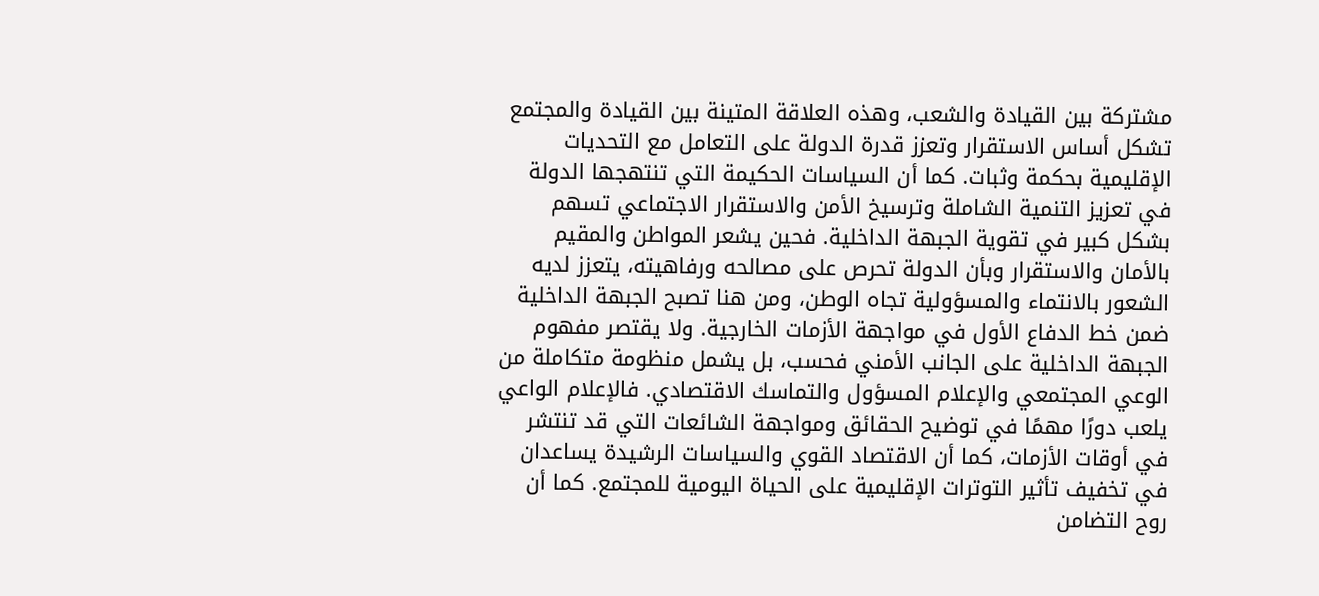مشتركة بين القيادة والشعب، وهذه العلاقة المتينة بين القيادة والمجتمع تشكل أساس الاستقرار وتعزز قدرة الدولة على التعامل مع التحديات الإقليمية بحكمة وثبات. كما أن السياسات الحكيمة التي تنتهجها الدولة في تعزيز التنمية الشاملة وترسيخ الأمن والاستقرار الاجتماعي تسهم بشكل كبير في تقوية الجبهة الداخلية. فحين يشعر المواطن والمقيم بالأمان والاستقرار وبأن الدولة تحرص على مصالحه ورفاهيته، يتعزز لديه الشعور بالانتماء والمسؤولية تجاه الوطن، ومن هنا تصبح الجبهة الداخلية ضمن خط الدفاع الأول في مواجهة الأزمات الخارجية. ولا يقتصر مفهوم الجبهة الداخلية على الجانب الأمني فحسب، بل يشمل منظومة متكاملة من الوعي المجتمعي والإعلام المسؤول والتماسك الاقتصادي. فالإعلام الواعي يلعب دورًا مهمًا في توضيح الحقائق ومواجهة الشائعات التي قد تنتشر في أوقات الأزمات، كما أن الاقتصاد القوي والسياسات الرشيدة يساعدان في تخفيف تأثير التوترات الإقليمية على الحياة اليومية للمجتمع. كما أن روح التضامن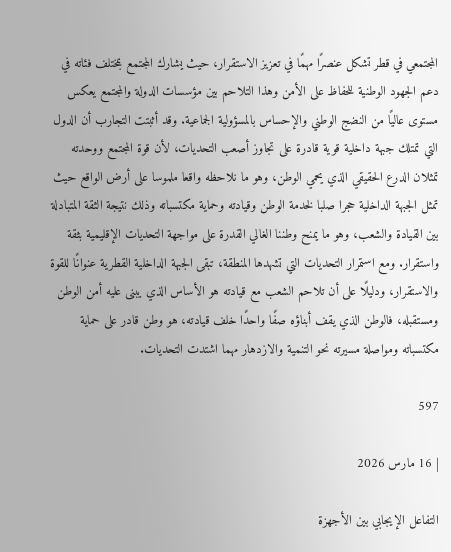المجتمعي في قطر تشكل عنصرًا مهمًا في تعزيز الاستقرار، حيث يشارك المجتمع بمختلف فئاته في دعم الجهود الوطنية للحفاظ على الأمن وهذا التلاحم بين مؤسسات الدولة والمجتمع يعكس مستوى عاليًا من النضج الوطني والإحساس بالمسؤولية الجماعية. وقد أثبتت التجارب أن الدول التي تمتلك جبهة داخلية قوية قادرة على تجاوز أصعب التحديات، لأن قوة المجتمع ووحدته تمثلان الدرع الحقيقي الذي يحمي الوطن، وهو ما نلاحظه واقعا ملموسا على أرض الواقع حيث تمثل الجبهة الداخلية حجرا صلبا لخدمة الوطن وقيادته وحماية مكتسباته وذلك نتيجة الثقة المتبادلة بين القيادة والشعب، وهو ما يمنح وطننا الغالي القدرة على مواجهة التحديات الإقليمية بثقة واستقرار. ومع استمرار التحديات التي تشهدها المنطقة، تبقى الجبهة الداخلية القطرية عنوانًا للقوة والاستقرار، ودليلًا على أن تلاحم الشعب مع قيادته هو الأساس الذي يبنى عليه أمن الوطن ومستقبله، فالوطن الذي يقف أبناؤه صفًا واحدًا خلف قيادته، هو وطن قادر على حماية مكتسباته ومواصلة مسيرته نحو التنمية والازدهار مهما اشتدت التحديات.

597

| 16 مارس 2026

التفاعل الإيجابي بين الأجهزة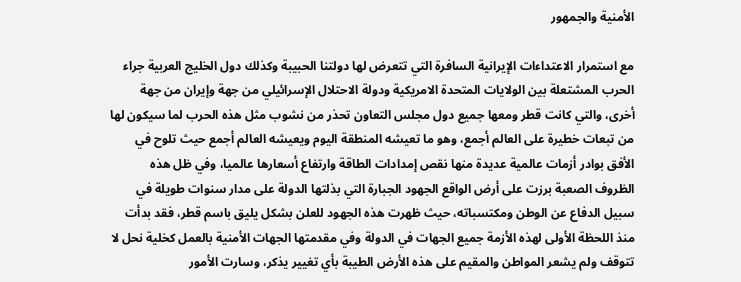الأمنية والجمهور

مع استمرار الاعتداءات الإيرانية السافرة التي تتعرض لها دولتنا الحبيبة وكذلك دول الخليج العربية جراء الحرب المشتعلة بين الولايات المتحدة الامريكية ودولة الاحتلال الإسرائيلي من جهة وإيران من جهة أخرى، والتي كانت قطر ومعها جميع دول مجلس التعاون تحذر من نشوب مثل هذه الحرب لما سيكون لها من تبعات خطيرة على العالم أجمع، وهو ما تعيشه المنطقة اليوم ويعيشه العالم أجمع حيث تلوح في الأفق بوادر أزمات عالمية عديدة منها نقص إمدادات الطاقة وارتفاع أسعارها عالميا، وفي ظل هذه الظروف الصعبة برزت على أرض الواقع الجهود الجبارة التي بذلتها الدولة على مدار سنوات طويلة في سبيل الدفاع عن الوطن ومكتسباته، حيث ظهرت هذه الجهود للعلن بشكل يليق باسم قطر، فقد بدأت منذ اللحظة الأولى لهذه الأزمة جميع الجهات في الدولة وفي مقدمتها الجهات الأمنية بالعمل كخلية نحل لا تتوقف ولم يشعر المواطن والمقيم على هذه الأرض الطيبة بأي تغيير يذكر، وسارت الأمور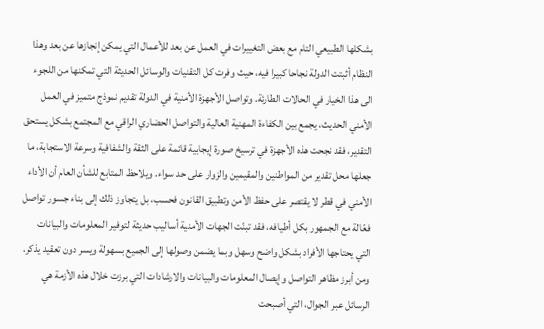بشكلها الطبيعي التام مع بعض التغييرات في العمل عن بعد للأعمال التي يمكن إنجازها عن بعد وهذا النظام أثبتت الدولة نجاحا كبيرا فيه، حيث وفرت كل التقنيات والوسائل الحديثة التي تمكنها من اللجوء الى هذا الخيار في الحالات الطارئة. وتواصل الأجهزة الأمنية في الدولة تقديم نموذج متميز في العمل الأمني الحديث، يجمع بين الكفاءة المهنية العالية والتواصل الحضاري الراقي مع المجتمع بشكل يستحق التقدير، فقد نجحت هذه الأجهزة في ترسيخ صورة إيجابية قائمة على الثقة والشفافية وسرعة الاستجابة، ما جعلها محل تقدير من المواطنين والمقيمين والزوار على حد سواء. ويلاحظ المتابع للشأن العام أن الأداء الأمني في قطر لا يقتصر على حفظ الأمن وتطبيق القانون فحسب، بل يتجاوز ذلك إلى بناء جسور تواصل فعّالة مع الجمهور بكل أطيافه، فقد تبنّت الجهات الأمنية أساليب حديثة لتوفير المعلومات والبيانات التي يحتاجها الأفراد بشكل واضح وسهل وبما يضمن وصولها إلى الجميع بسهولة ويسر دون تعقيد يذكر. ومن أبرز مظاهر التواصل وإيصال المعلومات والبيانات والارشادات التي برزت خلال هذه الأزمة هي الرسائل عبر الجوال، التي أصبحت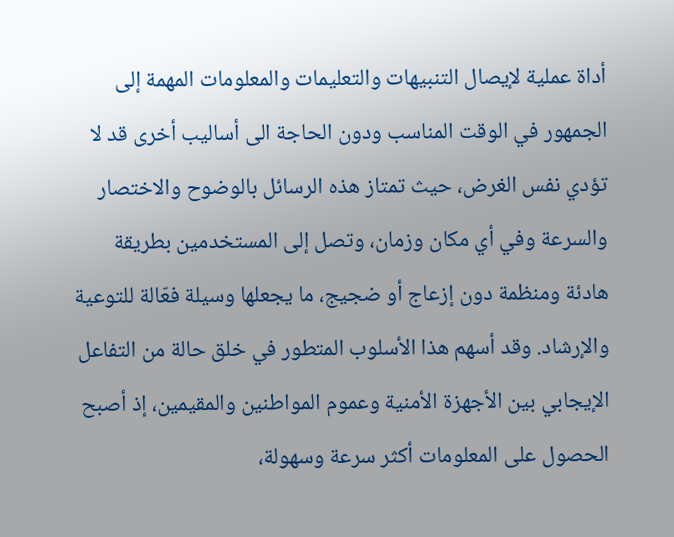أداة عملية لإيصال التنبيهات والتعليمات والمعلومات المهمة إلى الجمهور في الوقت المناسب ودون الحاجة الى أساليب أخرى قد لا تؤدي نفس الغرض، حيث تمتاز هذه الرسائل بالوضوح والاختصار والسرعة وفي أي مكان وزمان، وتصل إلى المستخدمين بطريقة هادئة ومنظمة دون إزعاج أو ضجيج، ما يجعلها وسيلة فعّالة للتوعية والإرشاد. وقد أسهم هذا الأسلوب المتطور في خلق حالة من التفاعل الإيجابي بين الأجهزة الأمنية وعموم المواطنين والمقيمين، إذ أصبح الحصول على المعلومات أكثر سرعة وسهولة،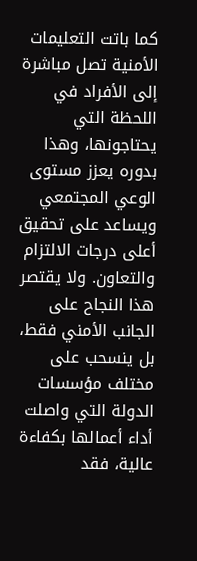كما باتت التعليمات الأمنية تصل مباشرة إلى الأفراد في اللحظة التي يحتاجونها، وهذا بدوره يعزز مستوى الوعي المجتمعي ويساعد على تحقيق أعلى درجات الالتزام والتعاون. ولا يقتصر هذا النجاح على الجانب الأمني فقط، بل ينسحب على مختلف مؤسسات الدولة التي واصلت أداء أعمالها بكفاءة عالية، فقد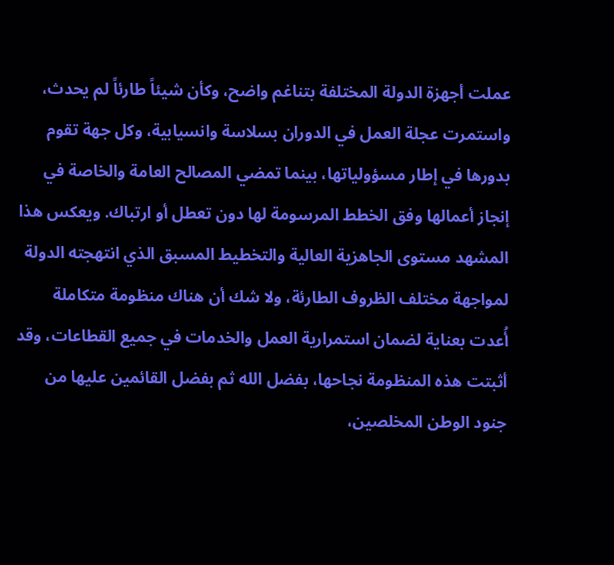عملت أجهزة الدولة المختلفة بتناغم واضح، وكأن شيئاً طارئاً لم يحدث، واستمرت عجلة العمل في الدوران بسلاسة وانسيابية، وكل جهة تقوم بدورها في إطار مسؤولياتها، بينما تمضي المصالح العامة والخاصة في إنجاز أعمالها وفق الخطط المرسومة لها دون تعطل أو ارتباك. ويعكس هذا المشهد مستوى الجاهزية العالية والتخطيط المسبق الذي انتهجته الدولة لمواجهة مختلف الظروف الطارئة، ولا شك أن هناك منظومة متكاملة أُعدت بعناية لضمان استمرارية العمل والخدمات في جميع القطاعات، وقد أثبتت هذه المنظومة نجاحها، بفضل الله ثم بفضل القائمين عليها من جنود الوطن المخلصين،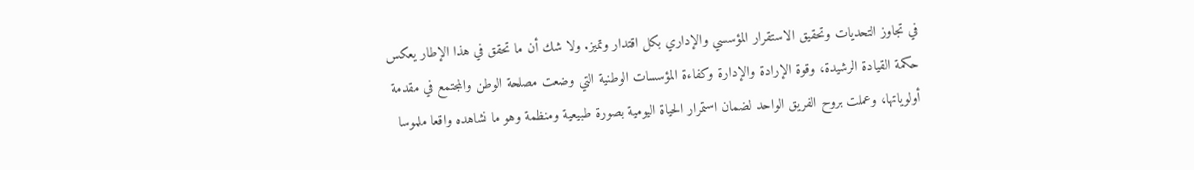في تجاوز التحديات وتحقيق الاستقرار المؤسسي والإداري بكل اقتدار وتميز. ولا شك أن ما تحقق في هذا الإطار يعكس حكمة القيادة الرشيدة، وقوة الإرادة والإدارة وكفاءة المؤسسات الوطنية التي وضعت مصلحة الوطن والمجتمع في مقدمة أولوياتها، وعملت بروح الفريق الواحد لضمان استمرار الحياة اليومية بصورة طبيعية ومنظمة وهو ما نشاهده واقعا ملموسا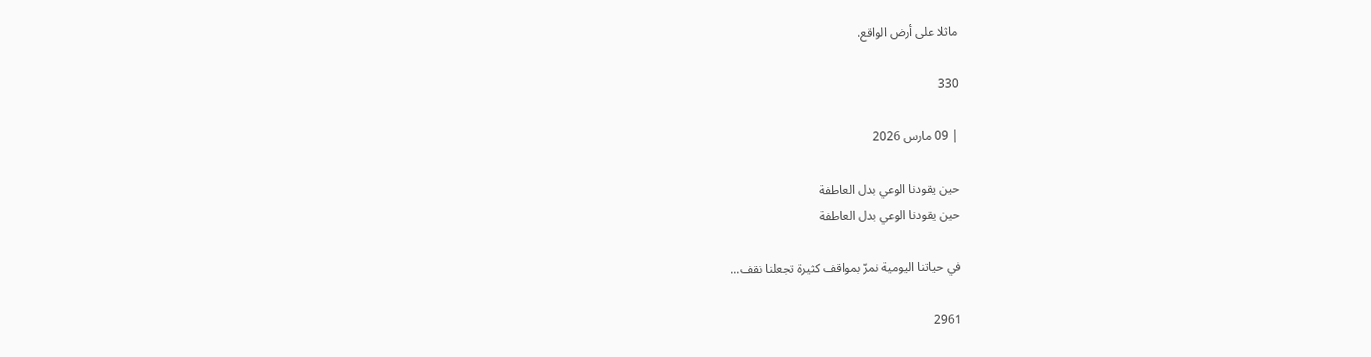ماثلا على أرض الواقع.

330

| 09 مارس 2026

حين يقودنا الوعي بدل العاطفة
حين يقودنا الوعي بدل العاطفة

في حياتنا اليومية نمرّ بمواقف كثيرة تجعلنا نقف...

2961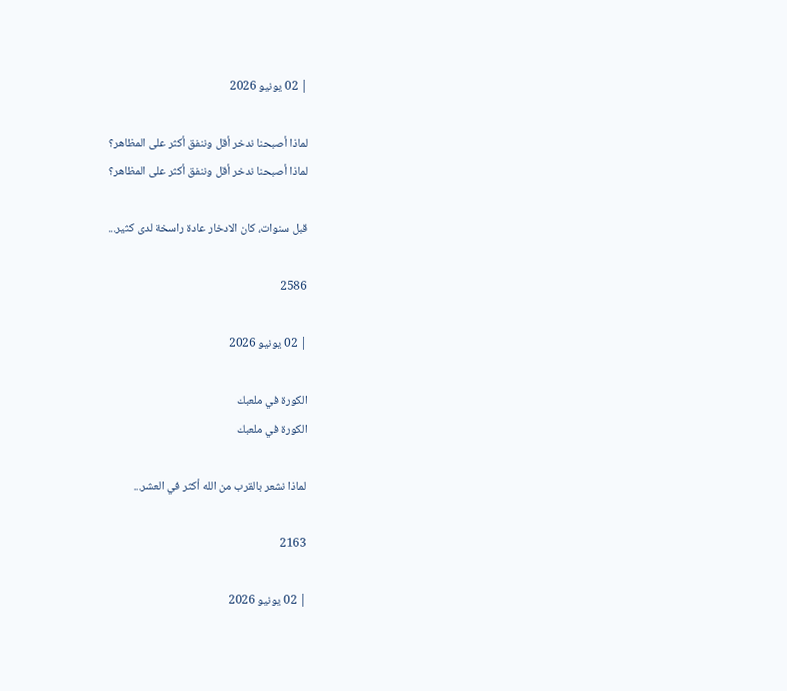| 02 يونيو 2026

لماذا أصبحنا ندخر أقل وننفق أكثر على المظاهر؟
لماذا أصبحنا ندخر أقل وننفق أكثر على المظاهر؟

قبل سنوات، كان الادخار عادة راسخة لدى كثير...

2586

| 02 يونيو 2026

الكورة في ملعبك
الكورة في ملعبك

لماذا نشعر بالقرب من الله أكثر في العشر...

2163

| 02 يونيو 2026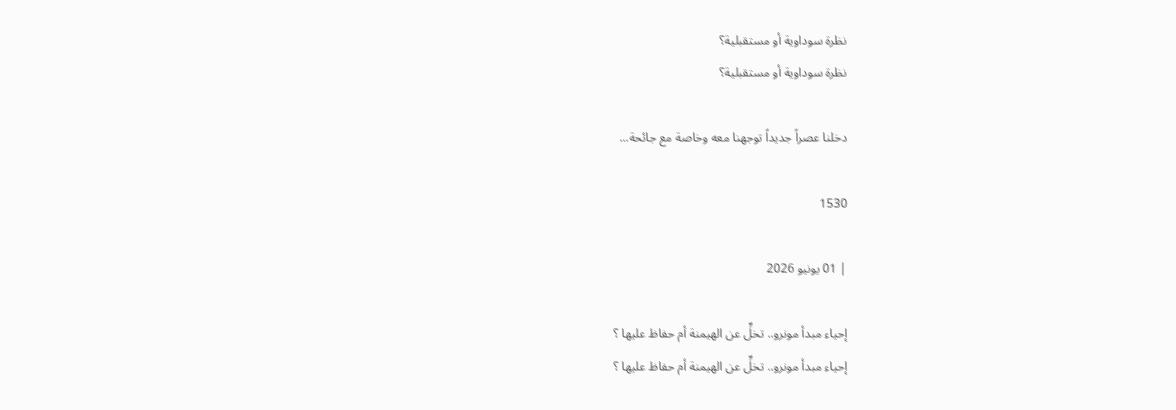نظرة سوداوية أو مستقبلية؟
نظرة سوداوية أو مستقبلية؟

دخلنا عصراً جديداً توجهنا معه وخاصة مع جائحة...

1530

| 01 يونيو 2026

إحياء مبدأ مونرو.. تخلٍّ عن الهيمنة أم حفاظ عليها ؟
إحياء مبدأ مونرو.. تخلٍّ عن الهيمنة أم حفاظ عليها ؟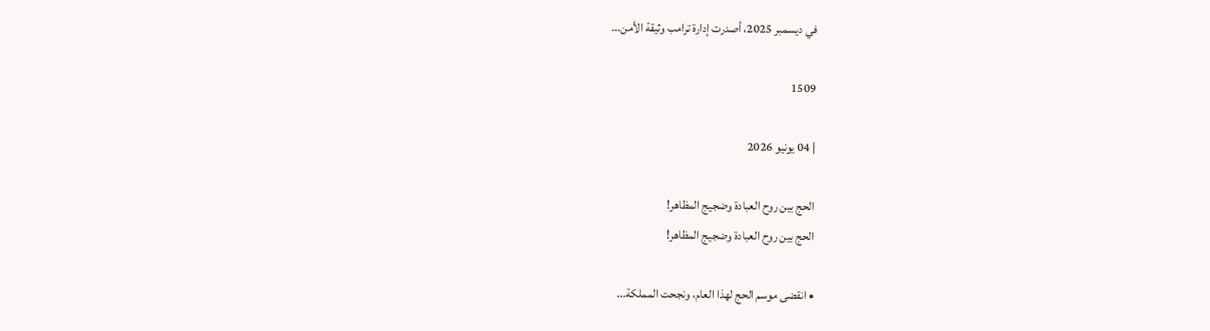في ديسمبر 2025، أصدرت إدارة ترامب وثيقة الأمن...

1509

| 04 يونيو 2026

الحج بين روح العبادة وضجيج المظاهر!
الحج بين روح العبادة وضجيج المظاهر!

• انقضى موسم الحج لهذا العام، ونجحت المملكة...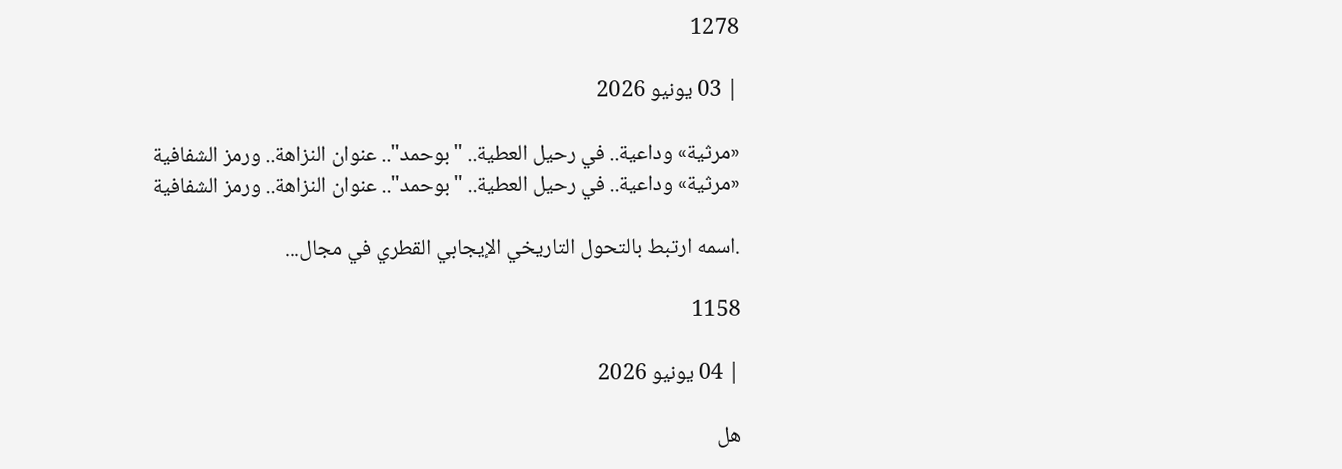1278

| 03 يونيو 2026

«مرثية» وداعية.. في رحيل العطية.. "بوحمد".. عنوان النزاهة.. ورمز الشفافية
«مرثية» وداعية.. في رحيل العطية.. "بوحمد".. عنوان النزاهة.. ورمز الشفافية

.اسمه ارتبط بالتحول التاريخي الإيجابي القطري في مجال...

1158

| 04 يونيو 2026

هل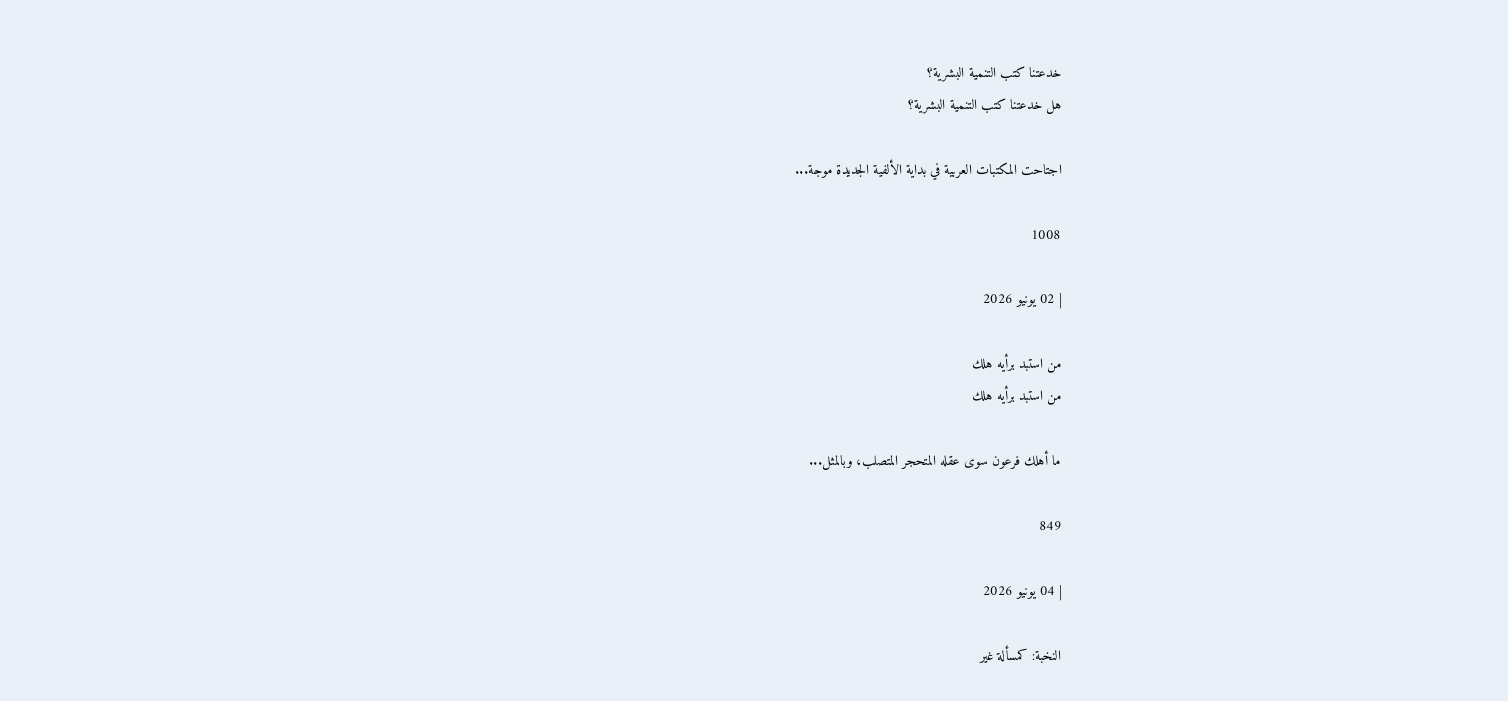خدعتنا كتب التنمية البشرية؟
هل خدعتنا كتب التنمية البشرية؟

اجتاحت المكتبات العربية في بداية الألفية الجديدة موجة...

1008

| 02 يونيو 2026

من استبد برأيه هلك
من استبد برأيه هلك

ما أهلك فرعون سوى عقله المتحجر المتصلب، وبالمثل...

849

| 04 يونيو 2026

النخبة: كمسألة غير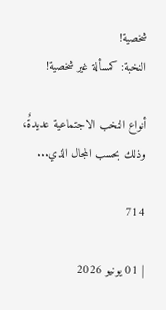شخصية!
النخبة: كمسألة غير شخصية!

أنواع النخب الاجتماعية عديدةٌ، وذلك بحسب المجال الذي...

714

| 01 يونيو 2026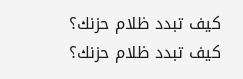كيف تبدد ظلام حزنك؟
كيف تبدد ظلام حزنك؟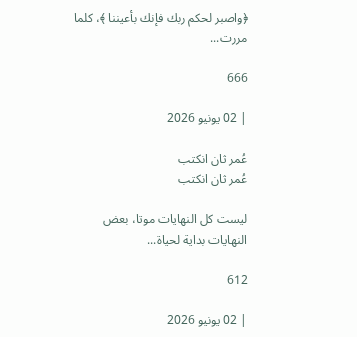﴿واصبر لحكم ربك فإنك بأعيننا ﴾، كلما مررت...

666

| 02 يونيو 2026

عُمر ثان انكتب
عُمر ثان انكتب

ليست كل النهايات موتا، بعض النهايات بداية لحياة...

612

| 02 يونيو 2026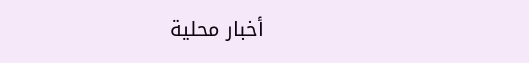أخبار محلية